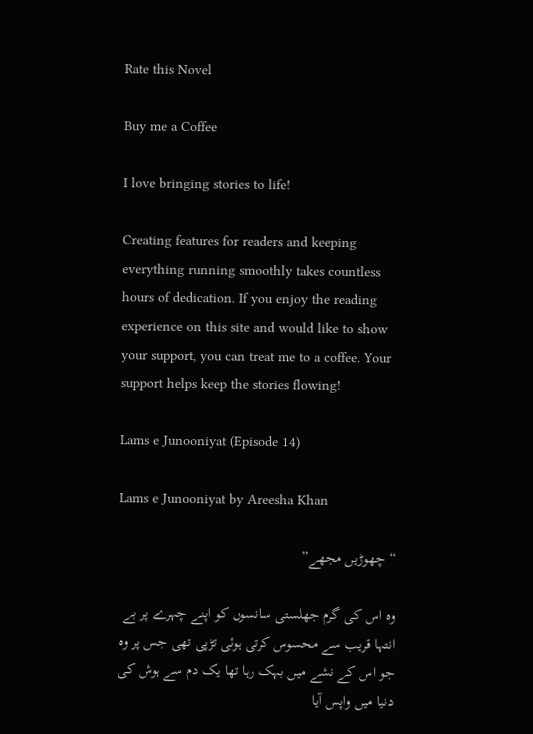Rate this Novel

Buy me a Coffee

I love bringing stories to life!

Creating features for readers and keeping everything running smoothly takes countless hours of dedication. If you enjoy the reading experience on this site and would like to show your support, you can treat me to a coffee. Your support helps keep the stories flowing!

Lams e Junooniyat (Episode 14)

Lams e Junooniyat by Areesha Khan

“چھوڑیں مجھے”

وہ اس کی گرم جھلستی سانسوں کو اپنے چہرے پر بے انتہا قریب سے محسوس کرتی ہوئی تڑپی تھی جس پر وہ جو اس کے نشے میں بہک رہا تھا یک دم سے ہوش کی دنیا میں واپس آیا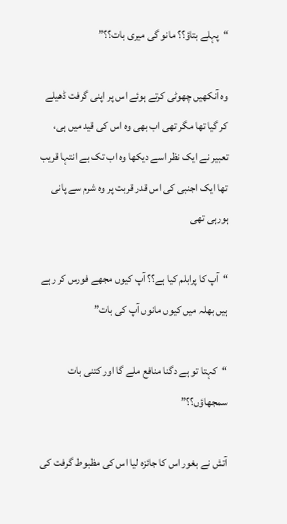“پہلے بتاؤ؟؟ مانو گی میری بات؟؟”

وہ آنکھیں چھوٹی کرتے ہوئے اس پر اپنی گرفت ڈھیلے کر گیا تھا مگر تھی اب بھی وہ اس کی قید میں ہی، تعبیر نے ایک نظر اسے دیکھا وہ اب تک بے انتہا قریب تھا ایک اجنبی کی اس قدر قربت پر وہ شرم سے پانی ہورہی تھی

“آپ کا پرابلم کیا ہے؟؟ آپ کیوں مجھے فورس کر رہے ہیں بھلہ میں کیوں مانوں آپ کی بات”

“کہتا تو ہے دگنا منافع ملے گا اور کتنی بات سمجھاؤں؟؟”

آتش نے بغور اس کا جائزہ لیا اس کی مظبوط گرفت کی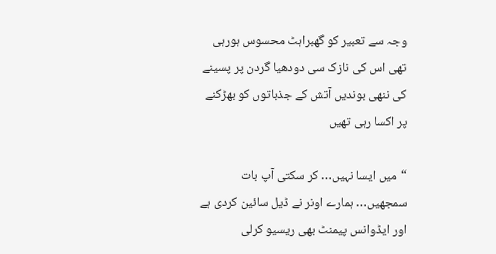وجہ سے تعبیر کو گھبراہٹ محسوس ہورہی تھی اس کی نازک سی دودھیا گردن پر پسینے کی ننھی بوندیں آتش کے جذباتوں کو بھڑکنے پر اکسا رہی تھیں

“میں ایسا نہیں… کر سکتی آپ بات سمجھیں… ہمارے اونر نے ڈیل سائین کردی ہے اور ایڈوانس پیمنٹ بھی ریسیو کرلی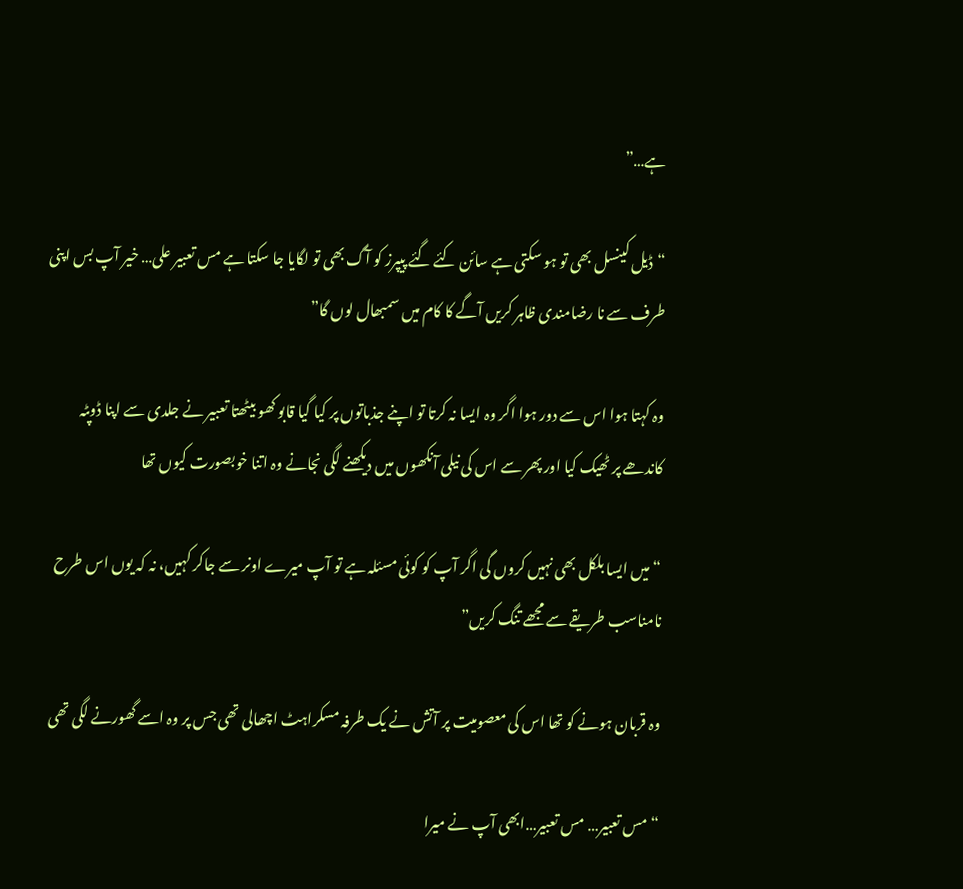ہے…”

“ڈیل کینسل بھی تو ہو سکتی ہے سائن کئے گئے پیپرز کو آگ بھی تو لگایا جا سکتا ہے مس تعبیر علی… خیر آپ بس اپنی طرف سے نا رضامندی ظاہر کریں آگے کا کام میں سمبھال لوں گا”

وہ کہتا ہوا اس سے دور ہوا اگر وہ ایسا نہ کرتا تو اپنے جذباتوں پر کیا گیا قابو کھو بیٹھتا تعبیر نے جلدی سے اپنا ڈوپٹہ کاندھے پر ٹھیک کیا اور پھر سے اس کی نیلی آنکھوں میں دیکھنے لگی نجانے وہ اتنا خوبصورت کیوں تھا

“میں ایسا بلکل بھی نہیں کروں گی اگر آپ کو کوئی مسئلہ ہے تو آپ میرے اونر سے جاکر کہیں، نہ کہ یوں اس طرح نامناسب طریقے سے مجھے تنگ کریں”

وہ قربان ہونے کو تھا اس کی معصومیت پر آتش نے یک طرفہ مسکراہٹ اچھالی تھی جس پر وہ اسے گھورنے لگی تھی

“مس تعبیر… مس تعبیر…ابھی آپ نے میرا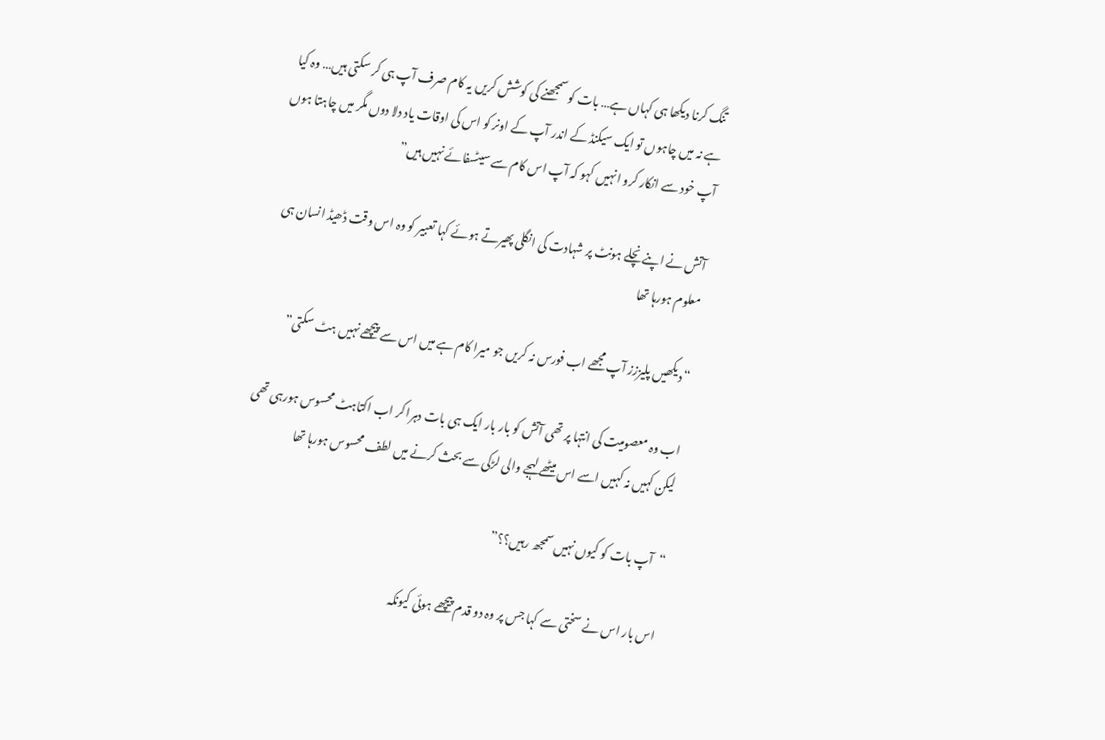تنگ کرنا دیکھا ہی کہاں ہے… بات کو سمجھنے کی کوشش کریں یہ کام صرف آپ ہی کر سکتی ہیں… وہ کیا ہے نہ میں چاہوں تو ایک سیکنڈ کے اندر آپ کے اونر کو اس کی اوقات یاد دلا دوں مگر میں چاہتا ہوں آپ خود سے انکار کرو انہیں کہو کہ آپ اس کام سے سیٹسفائے نہیں ہیں”

آتش نے اپنے نچلے ہونٹ پر شہادت کی انگلی پھیرتے ہوئے کہا تعبیر کو وہ اس وقت ڈھیڈ انسان ہی معلوم ہورہا تھا

“دیکھیں پلیززز آپ مجھے اب فورس نہ کریں جو میرا کام ہے میں اس سے پیچھے نہیں ہٹ سکتی”

اب وہ معصومیت کی انتہا پر تھی آتش کو بار بار ایک ہی بات دہرا کر اب اکتاہٹ محسوس ہورہی تھی لیکن کہیں نہ کہیں اسے اس میٹھے لہجے والی لڑکی سے بحث کرنے میں لطف محسوس ہورہا تھا

“آپ بات کو کیوں نہیں سمجھ رہیں؟؟”

اس بار اس نے سختی سے کہا جس پر وہ دو قدم پیچھے ہوئی کیونکہ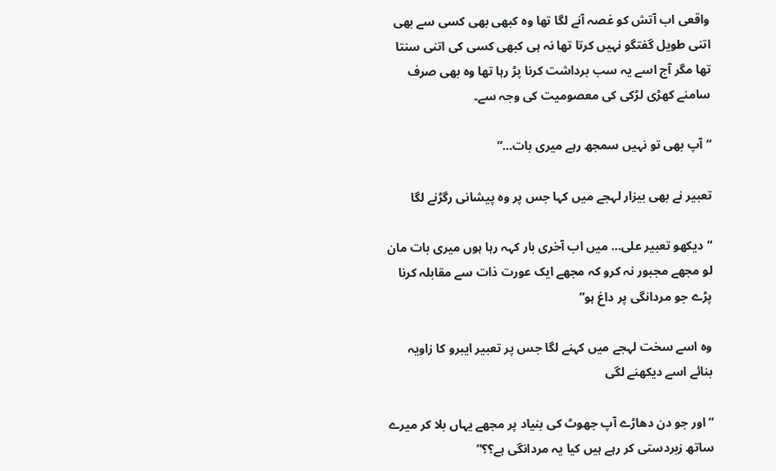واقعی اب آتش کو غصہ آنے لگا تھا وہ کبھی بھی کسی سے بھی اتنی طویل گفتگو نہیں کرتا تھا نہ ہی کبھی کسی کی اتنی سنتا تھا مگر آج اسے یہ سب برداشت کرنا پڑ رہا تھا وہ بھی صرف سامنے کھڑی لڑکی کی معصومیت کی وجہ سے۔

“آپ بھی تو نہیں سمجھ رہے میری بات…”

تعبیر نے بھی بیزار لہجے میں کہا جس پر وہ پیشانی رگڑنے لگا

“دیکھو تعبیر علی… میں اب آخری بار کہہ رہا ہوں میری بات مان لو مجھے مجبور نہ کرو کہ مجھے ایک عورت ذات سے مقابلہ کرنا پڑے جو مردانگی پر داغ ہو”

وہ اسے سخت لہجے میں کہنے لگا جس پر تعبیر ایبرو کا زاویہ بنائے اسے دیکھنے لگی

“اور جو دن دھاڑے آپ جھوٹ کی بنیاد پر مجھے یہاں بلا کر میرے ساتھ زبردستی کر رہے ہیں کیا یہ مردانگی ہے؟؟”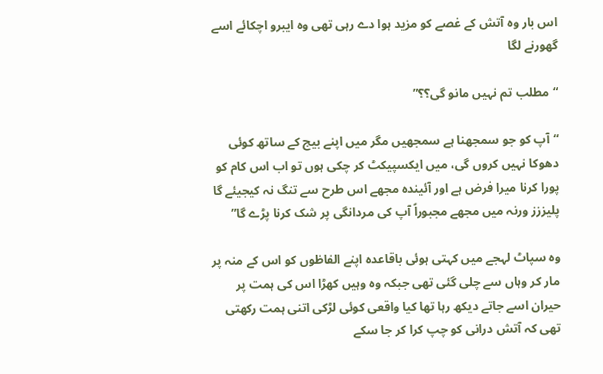اس بار وہ آتش کے غصے کو مزید ہوا دے رہی تھی وہ ایبرو اچکائے اسے گھورنے لگا

“مطلب تم نہیں مانو گی؟؟”

“آپ کو جو سمجھنا ہے سمجھیں مگر میں اپنے بیج کے ساتھ کوئی دھوکا نہیں کروں گی، میں ایکسپیکٹ کر چکی ہوں تو اب اس کام کو پورا کرنا میرا فرض ہے اور آئیندہ مجھے اس طرح سے تنگ نہ کیجیئے گا پلیززز ورنہ میں مجھے مجبوراً آپ کی مردانگی پر شک کرنا پڑے گا”

وہ سپاٹ لہجے میں کہتی ہوئی باقاعدہ اپنے الفاظوں کو اس کے منہ پر مار کر وہاں سے چلی گئی تھی جبکہ وہ وہیں کھڑا اس کی ہمت پر حیران اسے جاتے دیکھ رہا تھا کیا واقعی کوئی لڑکی اتنی ہمت رکھتی تھی کہ آتش درانی کو چپ کرا کر جا سکے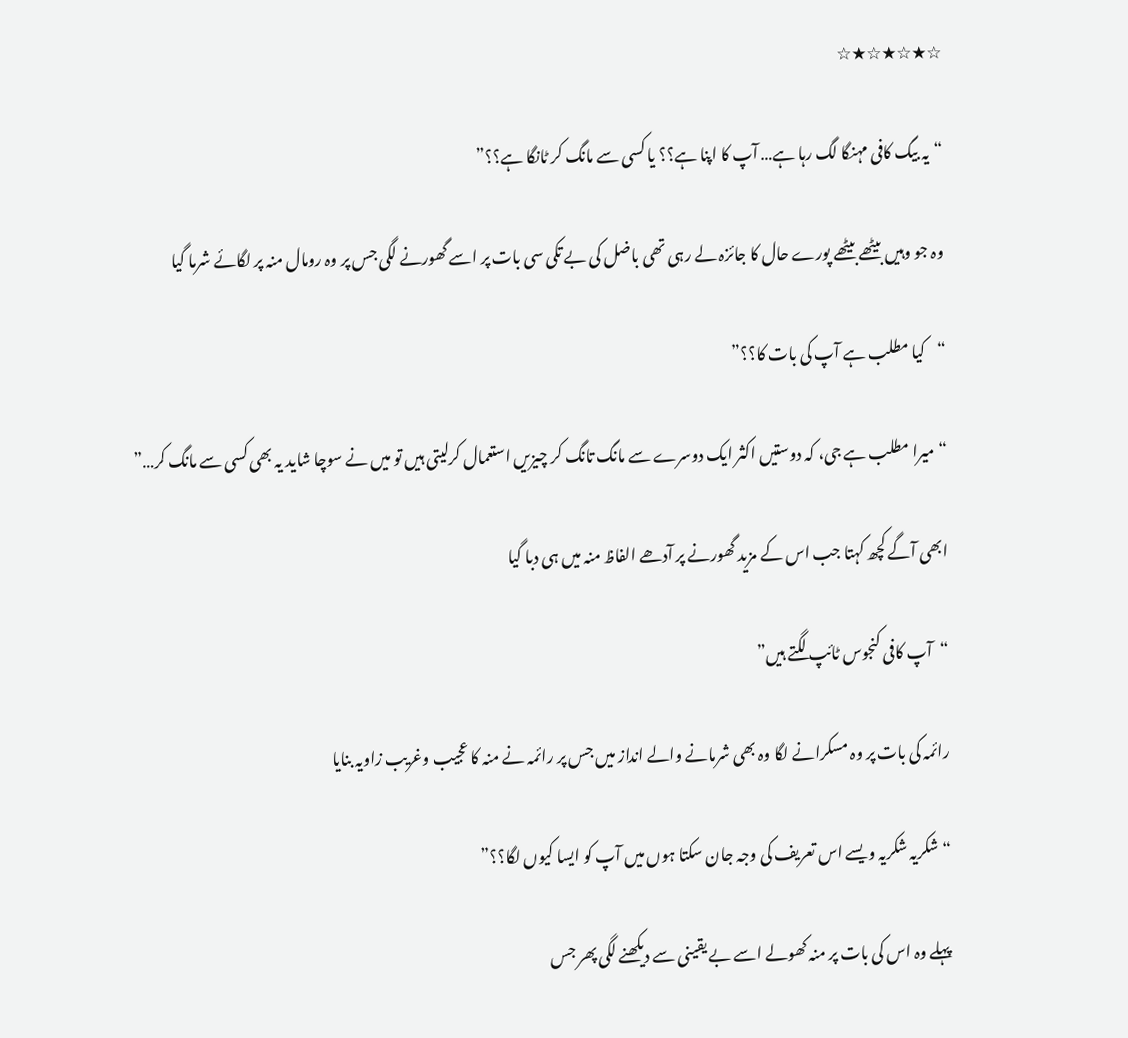☆★☆★☆★☆

“یہ بیگ کافی مہنگا لگ رہا ہے… آپ کا اپنا ہے؟؟ یا کسی سے مانگ کر ٹانگا ہے؟؟”

وہ جو وہیں بیٹھے بیٹھے پورے حال کا جائزہ لے رہی تھی باضل کی بے تکی سی بات پر اسے گھورنے لگی جس پر وہ رومال منہ پر لگائے شرما گیا

“کیا مطلب ہے آپ کی بات کا؟؟”

“میرا مطلب ہے جی، کہ دوستیں اکثر ایک دوسرے سے مانگ تانگ کر چیزیں استعمال کرلیتی ہیں تو میں نے سوچا شاید یہ بھی کسی سے مانگ کر…”

ابھی آگے کچھ کہتا جب اس کے مزید گھورنے پر آدھے الفاظ منہ میں ہی دبا گیا

“آپ کافی کنجوس ٹائپ لگتے ہیں”

رائمہ کی بات پر وہ مسکرانے لگا وہ بھی شرمانے والے انداز میں جس پر رائمہ نے منہ کا عجیب وغریب زاویہ بنایا

“شکریہ شکریہ ویسے اس تعریف کی وجہ جان سکتا ہوں میں آپ کو ایسا کیوں لگا؟؟”

پہلے وہ اس کی بات پر منہ کھولے اسے بے یقینی سے دیکھنے لگی پھر جس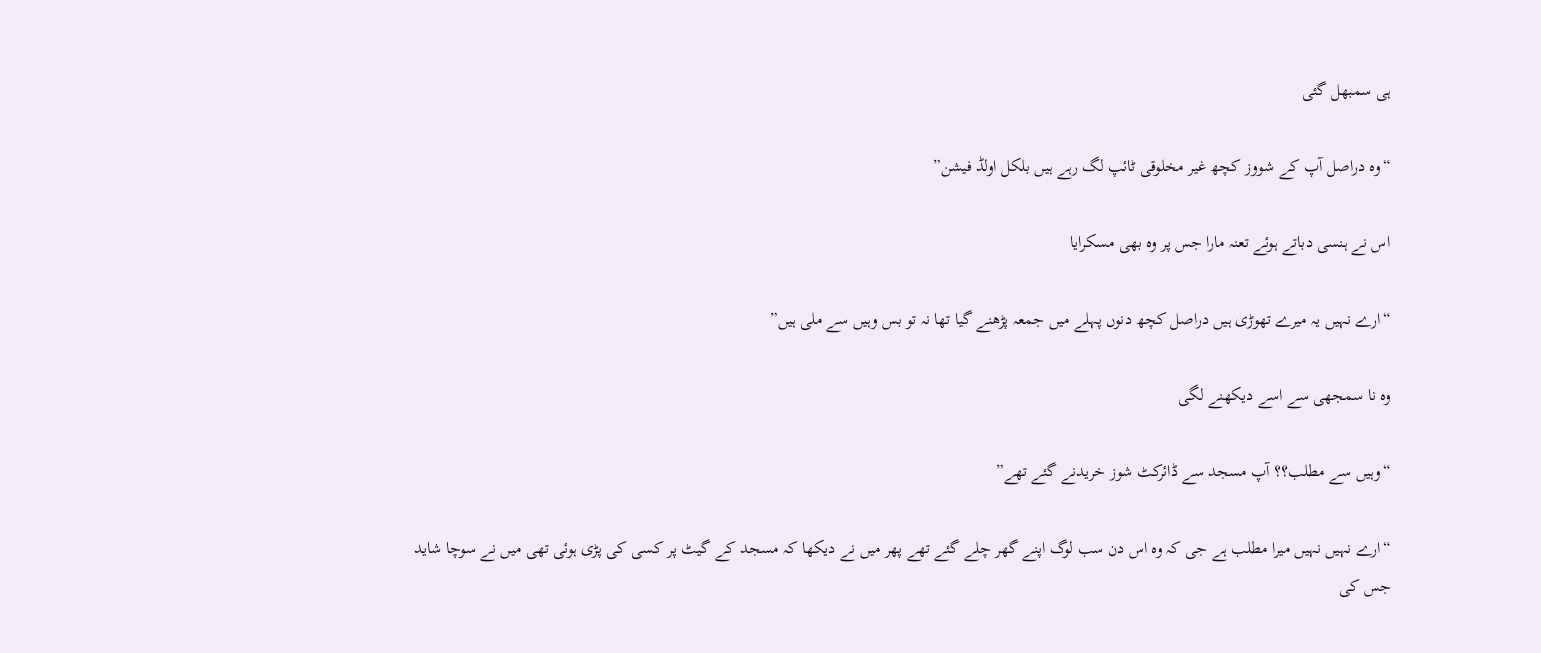ہی سمبھل گئی

“وہ دراصل آپ کے شووز کچھ غیر مخلوقی ٹائپ لگ رہے ہیں بلکل اولڈ فیشن”

اس نے ہنسی دباتے ہوئے تعنہ مارا جس پر وہ بھی مسکرایا

“ارے نہیں یہ میرے تھوڑی ہیں دراصل کچھ دنوں پہلے میں جمعہ پڑھنے گیا تھا نہ تو بس وہیں سے ملی ہیں”

وہ نا سمجھی سے اسے دیکھنے لگی

“وہیں سے مطلب؟؟ آپ مسجد سے ڈائرکٹ شوز خریدنے گئے تھے”

“ارے نہیں نہیں میرا مطلب ہے جی کہ وہ اس دن سب لوگ اپنے گھر چلے گئے تھے پھر میں نے دیکھا کہ مسجد کے گیٹ پر کسی کی پڑی ہوئی تھی میں نے سوچا شاید جس کی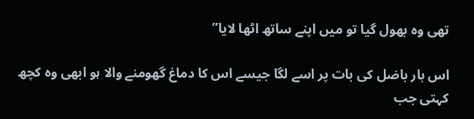تھی وہ بھول گیا تو میں اپنے ساتھ اٹھا لایا”

اس بار باضل کی بات پر اسے لگا جیسے اس کا دماغ گھومنے والا ہو ابھی وہ کچھ کہتی جب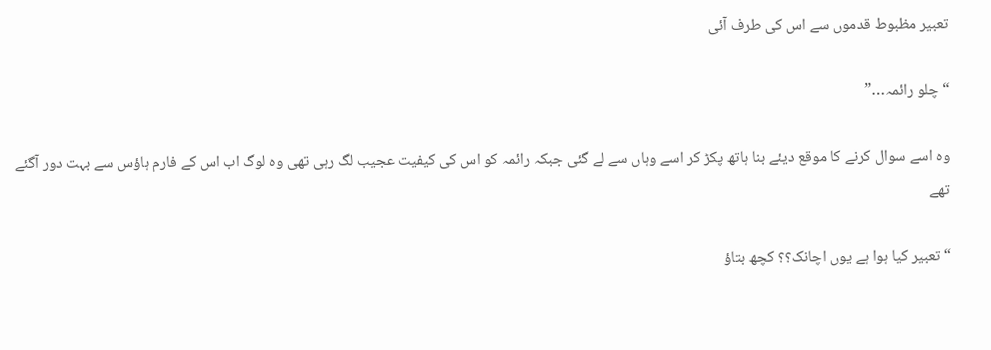تعبیر مظبوط قدموں سے اس کی طرف آئی

“چلو رائمہ…”

وہ اسے سوال کرنے کا موقع دیئے بنا ہاتھ پکڑ کر اسے وہاں سے لے گئی جبکہ رائمہ کو اس کی کیفیت عجیب لگ رہی تھی وہ لوگ اب اس کے فارم ہاؤس سے بہت دور آگئے تھے

“تعبیر کیا ہوا ہے یوں اچانک؟؟ کچھ بتاؤ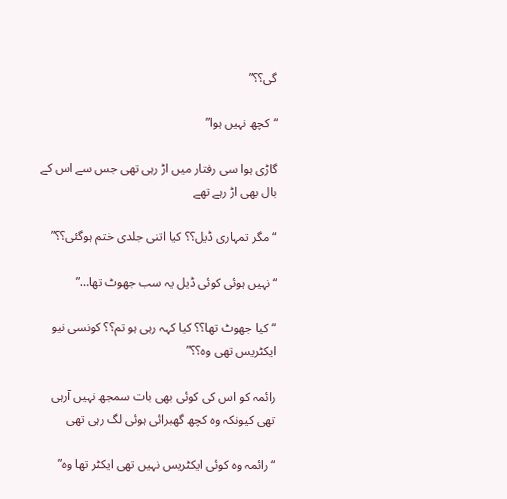گی؟؟”

“کچھ نہیں ہوا”

گاڑی ہوا سی رفتار میں اڑ رہی تھی جس سے اس کے بال بھی اڑ رہے تھے

“مگر تمہاری ڈیل؟؟ کیا اتنی جلدی ختم ہوگئی؟؟”

“نہیں ہوئی کوئی ڈیل یہ سب جھوٹ تھا…”

“کیا جھوٹ تھا؟؟ کیا کہہ رہی ہو تم؟؟ کونسی نیو ایکٹریس تھی وہ؟؟”

رائمہ کو اس کی کوئی بھی بات سمجھ نہیں آرہی تھی کیونکہ وہ کچھ گھبرائی ہوئی لگ رہی تھی

“رائمہ وہ کوئی ایکٹریس نہیں تھی ایکٹر تھا وہ”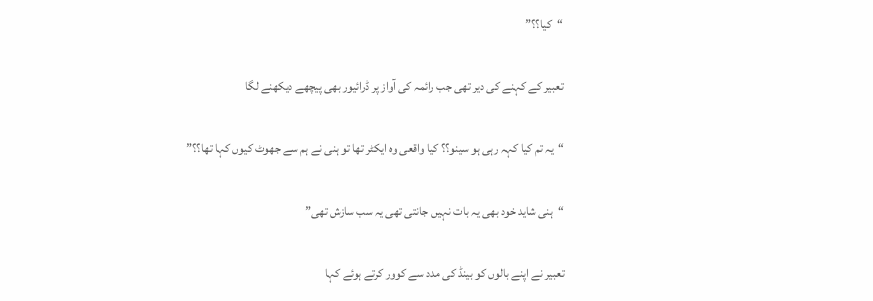“کیا؟؟”

تعبیر کے کہنے کی دیر تھی جب رائمہ کی آواز پر ڈرائیور بھی پیچھے دیکھنے لگا

“یہ تم کیا کہہ رہی ہو سینو؟؟ کیا واقعی وہ ایکٹر تھا تو ہنی نے ہم سے جھوٹ کیوں کہا تھا؟؟”

“ہنی شاید خود بھی یہ بات نہیں جانتی تھی یہ سب سازش تھی”

تعبیر نے اپنے بالوں کو بینڈ کی مدد سے کوور کرتے ہوئے کہا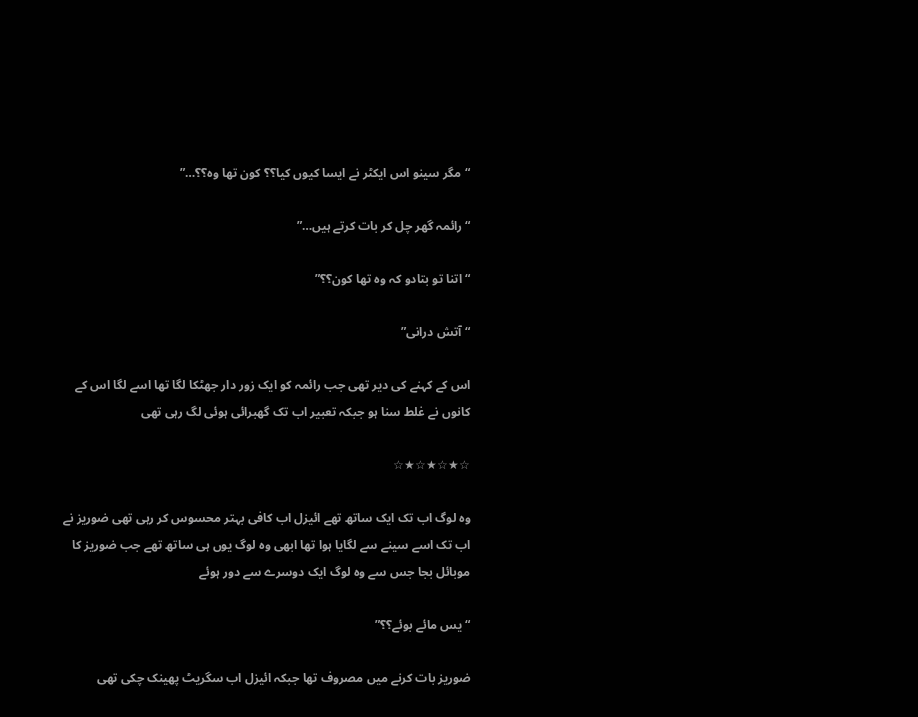“مگر سینو اس ایکٹر نے ایسا کیوں کیا؟؟ کون تھا وہ؟؟…”

“رائمہ گھر چل کر بات کرتے ہیں…”

“اتنا تو بتادو کہ وہ تھا کون؟؟”

“آتش درانی”

اس کے کہنے کی دیر تھی جب رائمہ کو ایک زور دار جھٹکا لگا تھا اسے لگا اس کے کانوں نے غلط سنا ہو جبکہ تعبیر اب تک گھبرائی ہوئی لگ رہی تھی

☆★☆★☆★☆

وہ لوگ اب تک ایک ساتھ تھے ائیزل اب کافی بہتر محسوس کر رہی تھی ضوریز نے اب تک اسے سینے سے لگایا ہوا تھا ابھی وہ لوگ یوں ہی ساتھ تھے جب ضوریز کا موبائل بجا جس سے وہ لوگ ایک دوسرے سے دور ہوئے

“یس مائے بوئے؟؟”

ضوریز بات کرنے میں مصروف تھا جبکہ ائیزل اب سگریٹ پھینک چکی تھی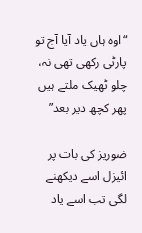“اوہ ہاں یاد آیا آج تو پارٹی رکھی تھی نہ، چلو ٹھیک ملتے ہیں پھر کچھ دیر بعد”

ضوریز کی بات پر ائیزل اسے دیکھنے لگی تب اسے یاد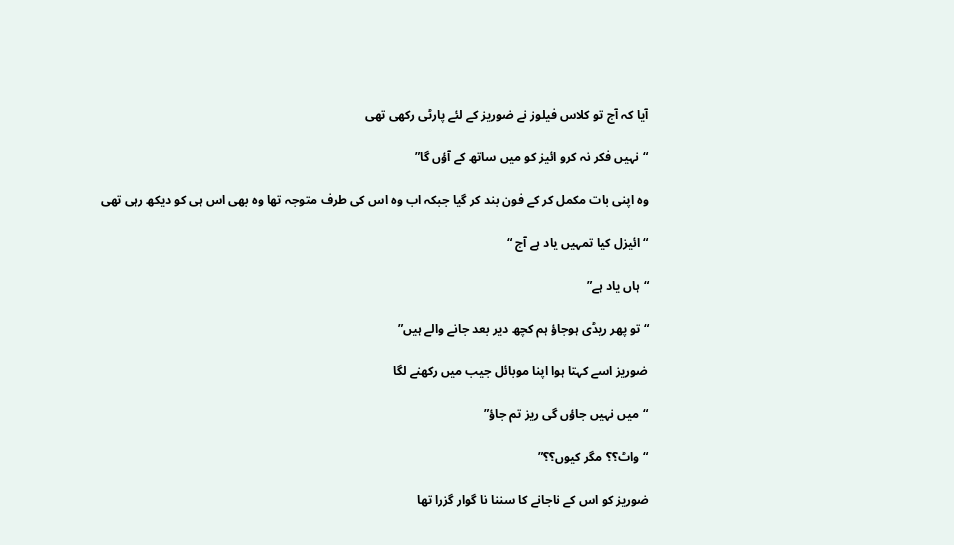آیا کہ آج تو کلاس فیلوز نے ضوریز کے لئے پارٹی رکھی تھی

“نہیں فکر نہ کرو ائیز کو میں ساتھ کے آؤں گا”

وہ اپنی بات مکمل کر کے فون بند کر گیا جبکہ اب وہ اس کی طرف متوجہ تھا وہ بھی اس ہی کو دیکھ رہی تھی

“ائیزل کیا تمہیں یاد ہے آج “

“ہاں یاد ہے”

“تو پھر ریڈی ہوجاؤ ہم کچھ دیر بعد جانے والے ہیں”

ضوریز اسے کہتا ہوا اپنا موبائل جیب میں رکھنے لگا

“میں نہیں جاؤں گی ریز تم جاؤ”

“واٹ؟؟ مگر کیوں؟؟”

ضوریز کو اس کے ناجانے کا سننا نا گوار گزرا تھا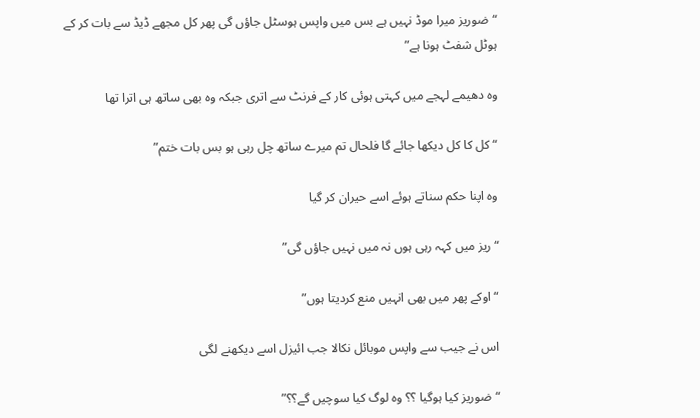“ضوریز میرا موڈ نہیں ہے بس میں واپس ہوسٹل جاؤں گی پھر کل مجھے ڈیڈ سے بات کر کے ہوٹل شفٹ ہونا ہے”

وہ دھیمے لہجے میں کہتی ہوئی کار کے فرنٹ سے اتری جبکہ وہ بھی ساتھ ہی اترا تھا

“کل کا کل دیکھا جائے گا فلحال تم میرے ساتھ چل رہی ہو بس بات ختم”

وہ اپنا حکم سناتے ہوئے اسے حیران کر گیا

“ریز میں کہہ رہی ہوں نہ میں نہیں جاؤں گی”

“اوکے پھر میں بھی انہیں منع کردیتا ہوں”

اس نے جیب سے واپس موبائل نکالا جب ائیزل اسے دیکھنے لگی

“ضوریز کیا ہوگیا ؟؟ وہ لوگ کیا سوچیں گے؟؟”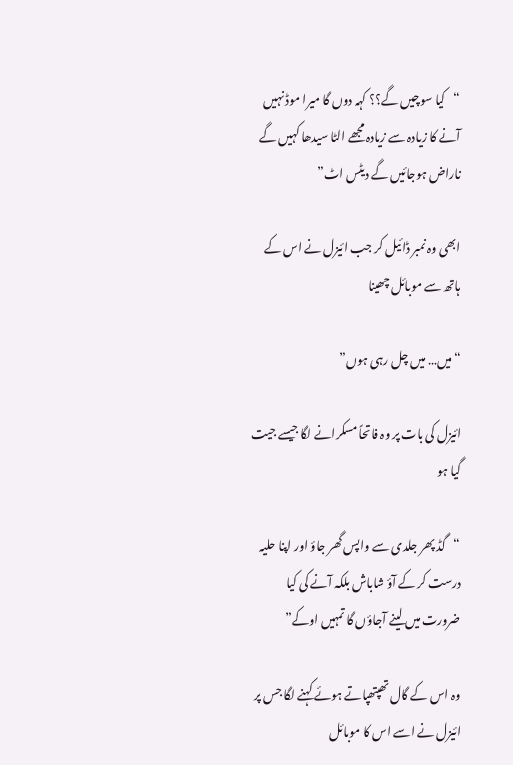“کیا سوچیں گے؟؟ کہہ دوں گا میرا موڈ نہیں آنے کا زیادہ سے زیادہ مجھے الٹا سیدھا کہیں گے ناراض ہوجائیں گے دیٹس اٹ”

ابھی وہ نمبر ڈائیل کر جب ائیزل نے اس کے ہاتھ سے موبائل چھینا

“میں… میں چل رہی ہوں”

ائیزل کی بات پر وہ فاتحاً مسکرانے لگا جیسے جیت گیا ہو

“گڈ پھر جلدی سے واپس گھر جاؤ اور اپنا حلیہ درست کر کے آؤ شاباش بلکہ آنے کی کیا ضرورت میں لینے آجاؤں گا تمہیں اوکے”

وہ اس کے گال تھپتھپاتے ہوئے کہنے لگا جس پر ائیزل نے اسے اس کا موبائل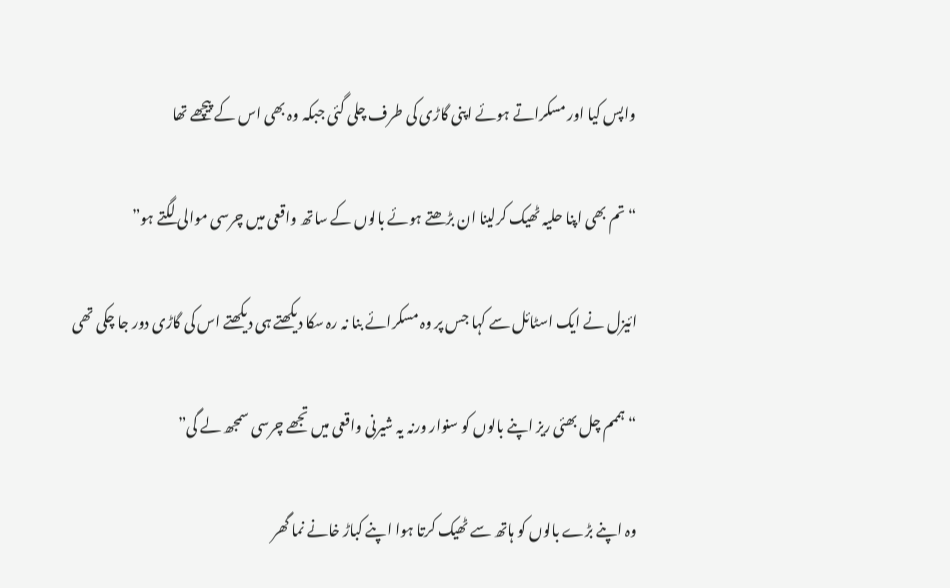واپس کیا اور مسکراتے ہوئے اپنی گاڑی کی طرف چلی گئی جبکہ وہ بھی اس کے پیچھے تھا

“تم بھی اپنا حلیہ ٹھیک کرلینا ان بڑھتے ہوئے بالوں کے ساتھ واقعی میں چرسی موالی لگتے ہو”

ائیزل نے ایک اسٹائل سے کہا جس پر وہ مسکرائے بنا نہ رہ سکا دیکھتے ہی دیکھتے اس کی گاڑی دور جا چکی تھی

“ہممم چل بھئی ریز اپنے بالوں کو سنوار ورنہ یہ شیرنی واقعی میں تجھے چرسی سمجھ لے گی”

وہ اپنے بڑے بالوں کو ہاتھ سے ٹھیک کرتا ہوا اپنے کباڑ خانے نما گھر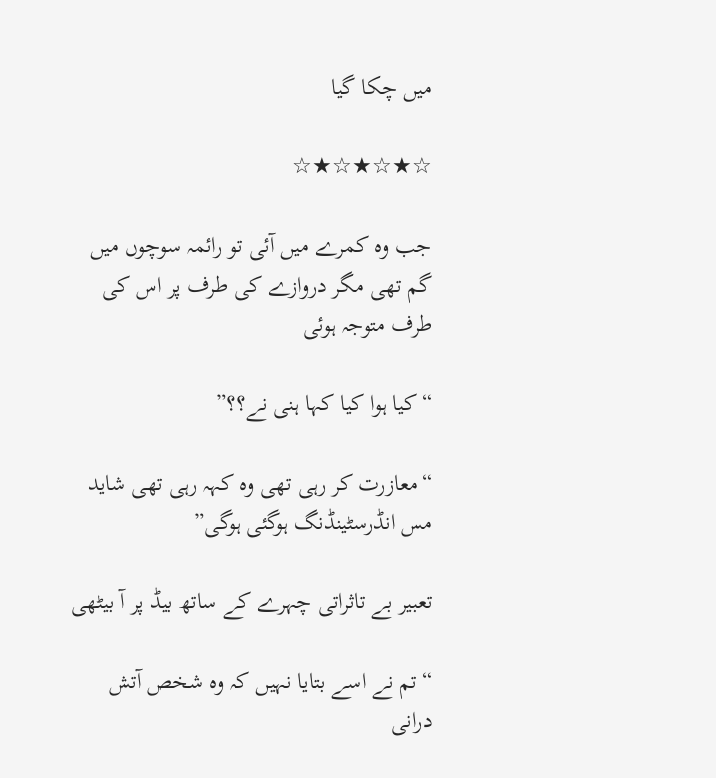میں چکا گیا

☆★☆★☆★☆

جب وہ کمرے میں آئی تو رائمہ سوچوں میں گم تھی مگر دروازے کی طرف پر اس کی طرف متوجہ ہوئی

“کیا ہوا کیا کہا ہنی نے؟؟”

“معازرت کر رہی تھی وہ کہہ رہی تھی شاید مس انڈرسٹینڈنگ ہوگئی ہوگی”

تعبیر بے تاثراتی چہرے کے ساتھ بیڈ پر آ بیٹھی

“تم نے اسے بتایا نہیں کہ وہ شخص آتش درانی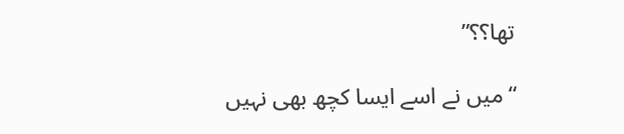تھا؟؟”

“میں نے اسے ایسا کچھ بھی نہیں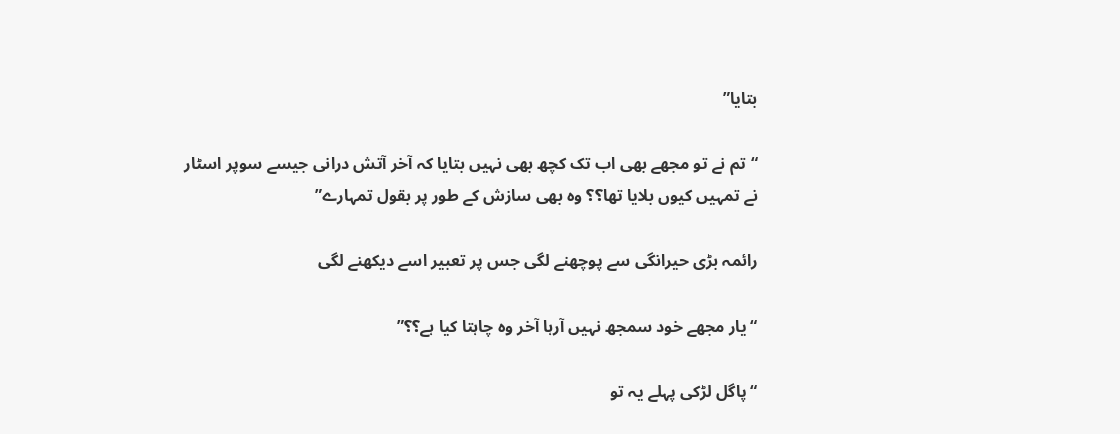بتایا”

“تم نے تو مجھے بھی اب تک کچھ بھی نہیں بتایا کہ آخر آتش درانی جیسے سوپر اسٹار نے تمہیں کیوں بلایا تھا؟؟ وہ بھی سازش کے طور پر بقول تمہارے”

رائمہ بڑی حیرانگی سے پوچھنے لگی جس پر تعبیر اسے دیکھنے لگی

“یار مجھے خود سمجھ نہیں آرہا آخر وہ چاہتا کیا ہے؟؟”

“پاگل لڑکی پہلے یہ تو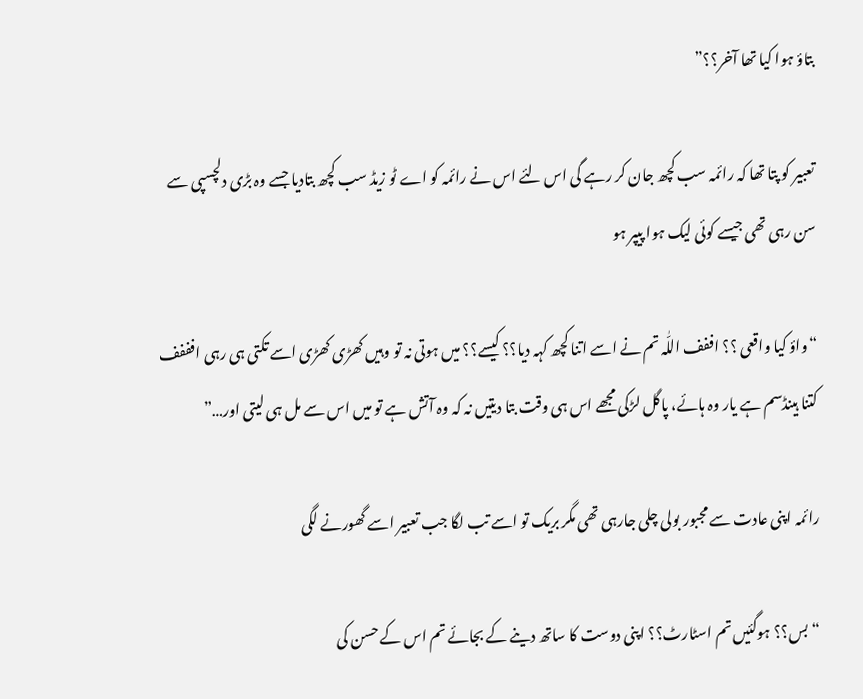بتاؤ ہوا کیا تھا آخر؟؟”

تعبیر کو پتا تھا کہ رائمہ سب کچھ جان کر رہے گی اس لئے اس نے رائمہ کو اے ٹو زیڈ سب کچھ بتادیا جسے وہ بڑی دلچسپی سے سن رہی تھی جیسے کوئی لیک ہوا پیپر ہو

“واؤ کیا واقعی ؟؟ اففف اللّٰہ تم نے اسے اتنا کچھ کہہ دیا؟؟ کیسے؟؟ میں ہوتی نہ تو وہیں کھڑی کھڑی اسے تکتی ہی رہی افففف کتنا ہینڈسم ہے یار وہ ہائے، پاگل لڑکی مجھے اس ہی وقت بتا دیتیں نہ کہ وہ آتش ہے تو میں اس سے مل ہی لیتی اور…”

رائمہ اپنی عادت سے مجبور بولی چلی جارہی تھی مگر بریک تو اسے تب لگا جب تعبیر اسے گھورنے لگی

“بس؟؟ ہوگئیں تم اسٹارٹ؟؟ اپنی دوست کا ساتھ دینے کے بجائے تم اس کے حسن کی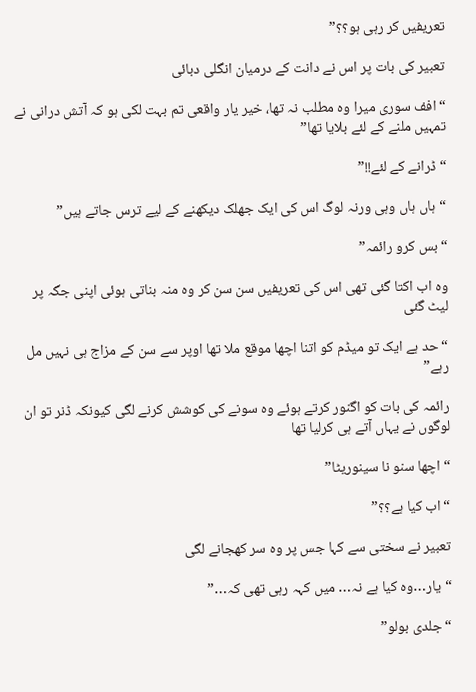تعریفیں کر رہی ہو؟؟”

تعبیر کی بات پر اس نے دانت کے درمیان انگلی دبائی

“افف سوری میرا وہ مطلب نہ تھا، خیر یار واقعی تم بہت لکی ہو کہ آتش درانی نے تمہیں ملنے کے لئے بلایا تھا”

“ڈرانے کے لئے!!”

“ہاں ہاں وہی ورنہ لوگ اس کی ایک جھلک دیکھنے کے لیے ترس جاتے ہیں”

“بس کرو رائمہ”

وہ اب اکتا گئی تھی اس کی تعریفیں سن سن کر وہ منہ بناتی ہوئی اپنی جگہ پر لیٹ گئی

“حد ہے ایک تو میڈم کو اتنا اچھا موقع ملا تھا اوپر سے سن کے مزاج ہی نہیں مل رہے”

رائمہ کی بات کو اگنور کرتے ہوئے وہ سونے کی کوشش کرنے لگی کیونکہ ڈنر تو ان لوگوں نے یہاں آتے ہی کرلیا تھا

“اچھا سنو نا سینوریٹا”

“اب کیا ہے؟؟”

تعبیر نے سختی سے کہا جس پر وہ سر کھجانے لگی

“یار…وہ کیا ہے نہ… میں کہہ رہی تھی کہ…”

“جلدی بولو”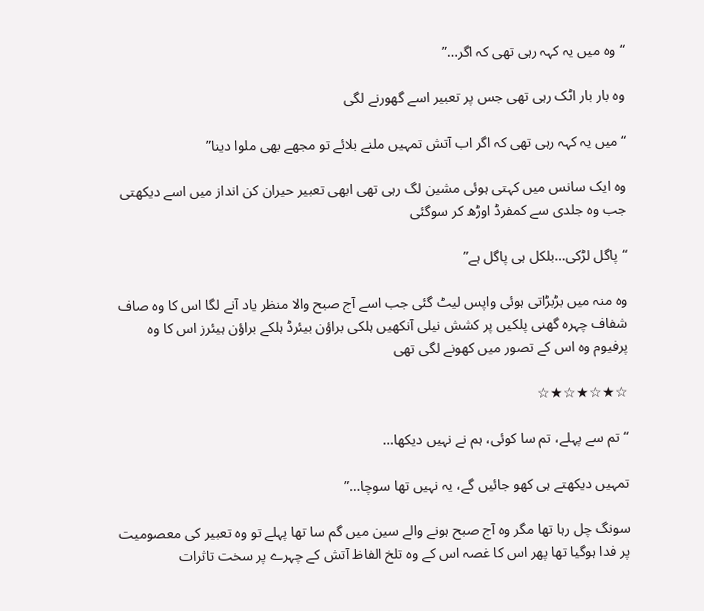“وہ میں یہ کہہ رہی تھی کہ اگر…”

وہ بار بار اٹک رہی تھی جس پر تعبیر اسے گھورنے لگی

“میں یہ کہہ رہی تھی کہ اگر اب آتش تمہیں ملنے بلائے تو مجھے بھی ملوا دینا”

وہ ایک سانس میں کہتی ہوئی مشین لگ رہی تھی ابھی تعبیر حیران کن انداز میں اسے دیکھتی جب وہ جلدی سے کمفرڈ اوڑھ کر سوگئی

“پاگل لڑکی…بلکل ہی پاگل ہے”

وہ منہ میں بڑبڑاتی ہوئی واپس لیٹ گئی جب اسے آج صبح والا منظر یاد آنے لگا اس کا وہ صاف شفاف چہرہ گھنی پلکیں پر کشش نیلی آنکھیں ہلکی براؤن بیئرڈ ہلکے براؤن ہیئرز اس کا وہ پرفیوم وہ اس کے تصور میں کھونے لگی تھی

☆★☆★☆★☆

“تم سے پہلے، تم سا کوئی، ہم نے نہیں دیکھا…

تمہیں دیکھتے ہی کھو جائیں گے، یہ نہیں تھا سوچا…”

سونگ چل رہا تھا مگر وہ آج صبح ہونے والے سین میں گم سا تھا پہلے تو وہ تعبیر کی معصومیت پر فدا ہوگیا تھا پھر اس کا غصہ اس کے وہ تلخ الفاظ آتش کے چہرے پر سخت تاثرات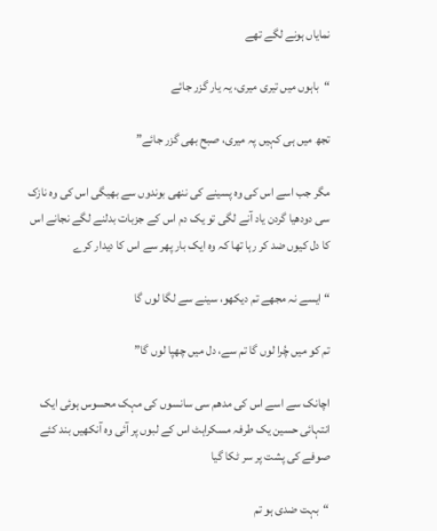نمایاں ہونے لگے تھے

“باہوں میں تیری میری، یہ یار گزر جائے

تجھ میں ہی کہیں پہ میری، صبح بھی گزر جائے”

مگر جب اسے اس کی وہ پسینے کی ننھی بوندوں سے بھیگی اس کی وہ نازک سی دودھیا گردن یاد آنے لگی تو یک دم اس کے جزبات بدلنے لگے نجانے اس کا دل کیوں ضد کر رہا تھا کہ وہ ایک بار پھر سے اس کا دیدار کرے

“ایسے نہ مجھے تم دیکھو، سینے سے لگا لوں گا

تم کو میں چُرا لوں گا تم سے، دل میں چھپا لوں گا”

اچانک سے اسے اس کی مدھم سی سانسوں کی مہک محسوس ہوئی ایک انتہائی حسین یک طرفہ مسکراہٹ اس کے لبوں پر آئی وہ آنکھیں بند کئے صوفے کی پشت پر سر ٹکا گیا

“بہت ضدی ہو تم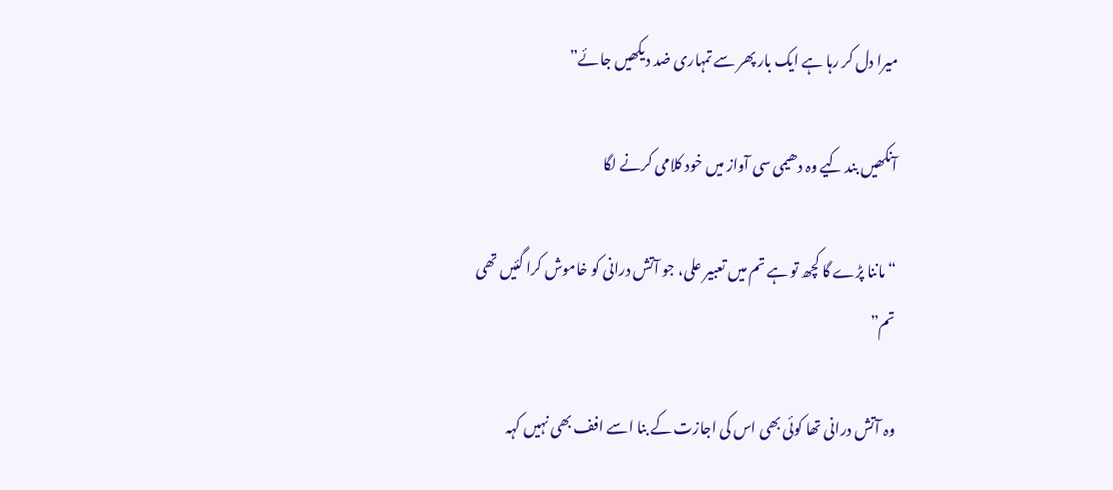میرا دل کر رہا ہے ایک بار پھر سے تمہاری ضد دیکھیں جائے”

آنکھیں بند کیے وہ دھیمی سی آواز میں خود کلامی کرنے لگا

“ماننا پڑے گا کچھ تو ہے تم میں تعبیر علی، جو آتش درانی کو خاموش کرا گئیں تھی تم”

وہ آتش درانی تھا کوئی بھی اس کی اجازت کے بنا اسے افف بھی نہیں کہہ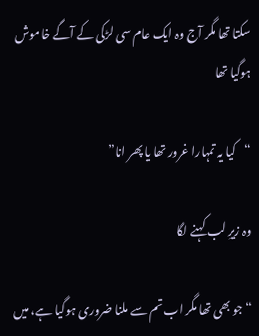سکتا تھا مگر آج وہ ایک عام سی لڑکی کے آگے خاموش ہوگیا تھا

“کیا یہ تمہارا غرور تھا یا پھر انا”

وہ زیرِ لب کہنے لگا

“جو بھی تھا مگر اب تم سے ملنا ضروری ہوگیا ہے، میں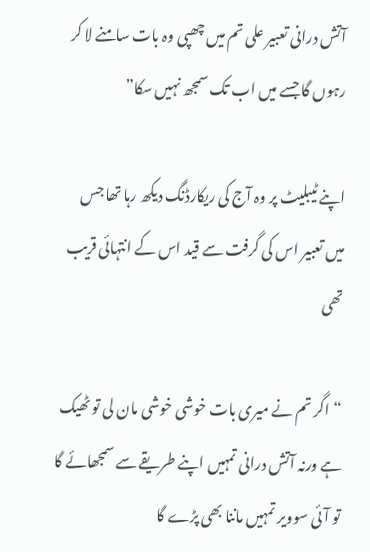آتش درانی تعبیر علی تم میں چھپی وہ بات سامنے لا کر رہوں گا جسے میں اب تک سمجھ نہیں سکا”

اپنے ٹیبلیٹ پر وہ آج کی ریکارڈنگ دیکھ رہا تھا جس میں تعبیر اس کی گرفت سے قید اس کے انتہائی قریب تھی

“اگر تم نے میری بات خوشی خوشی مان لی تو ٹھیک ہے ورنہ آتش درانی تمہیں اپنے طریقے سے سمجھائے گا تو آئی سوویر تمہیں ماننا بھی پڑے گا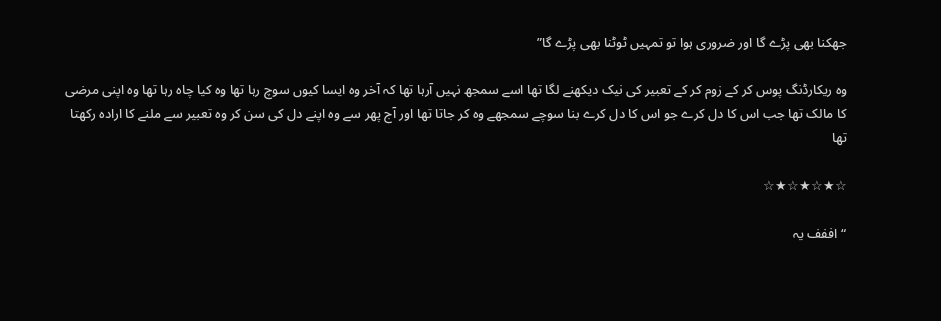جھکنا بھی پڑے گا اور ضروری ہوا تو تمہیں ٹوٹنا بھی پڑے گا”

وہ ریکارڈنگ پوس کر کے زوم کر کے تعبیر کی نیک دیکھنے لگا تھا اسے سمجھ نہیں آرہا تھا کہ آخر وہ ایسا کیوں سوچ رہا تھا وہ کیا چاہ رہا تھا وہ اپنی مرضی کا مالک تھا جب اس کا دل کرے جو اس کا دل کرے بنا سوچے سمجھے وہ کر جاتا تھا اور آج پھر سے وہ اپنے دل کی سن کر وہ تعبیر سے ملنے کا ارادہ رکھتا تھا

☆★☆★☆★☆

“اففف یہ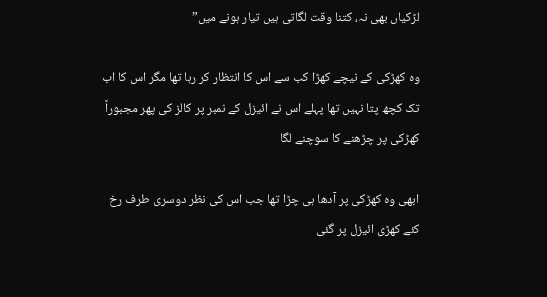لڑکیاں بھی نہ، کتنا وقت لگاتی ہیں تیار ہونے میں”

وہ کھڑکی کے نیچے کھڑا کب سے اس کا انتظار کر رہا تھا مگر اس کا اب تک کچھ پتا نہیں تھا پہلے اس نے ائیزل کے نمبر پر کالز کی پھر مجبوراً کھڑکی پر چڑھنے کا سوچنے لگا

ابھی وہ کھڑکی پر آدھا ہی چڑا تھا جب اس کی نظر دوسری طرف رخ کئے کھڑی ائیزل پر گئی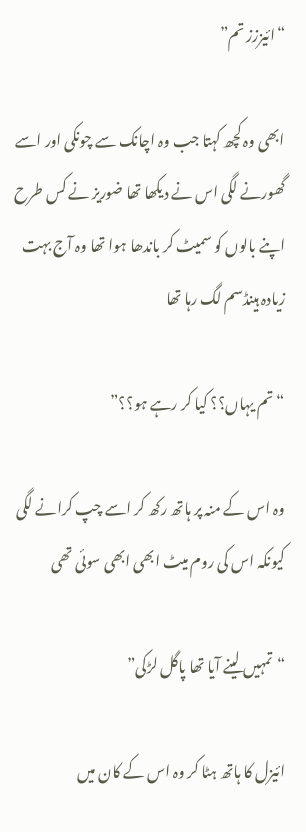“ائیززز تم”

ابھی وہ کچھ کہتا جب وہ اچانک سے چونکی اور اسے گھورنے لگی اس نے دیکھا تھا ضوریز نے کس طرح اپنے بالوں کو سمیٹ کر باندھا ہوا تھا وہ آج بہت زیادہ ہینڈسم لگ رہا تھا

“تم یہاں؟؟ کیا کر رہے ہو؟؟”

وہ اس کے منہ پر ہاتھ رکھ کر اسے چپ کرانے لگی کیونکہ اس کی روم میٹ ابھی ابھی سوئی تھی

“تمہیں لینے آیا تھا پاگل لڑکی”

ائیزل کا ہاتھ ہٹا کر وہ اس کے کان میں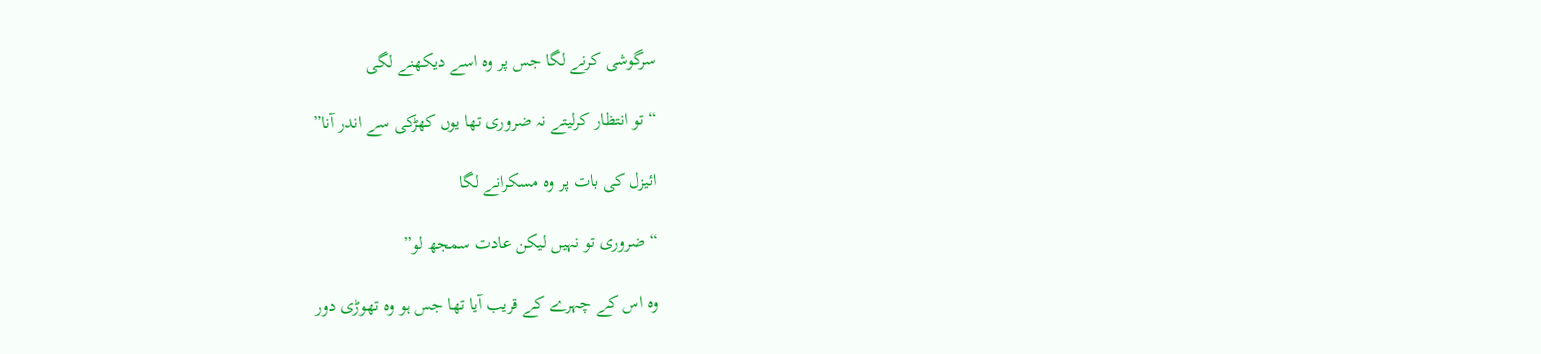سرگوشی کرنے لگا جس پر وہ اسے دیکھنے لگی

“تو انتظار کرلیتے نہ ضروری تھا یوں کھڑکی سے اندر آنا”

ائیزل کی بات پر وہ مسکرانے لگا

“ضروری تو نہیں لیکن عادت سمجھ لو”

وہ اس کے چہرے کے قریب آیا تھا جس ہو وہ تھوڑی دور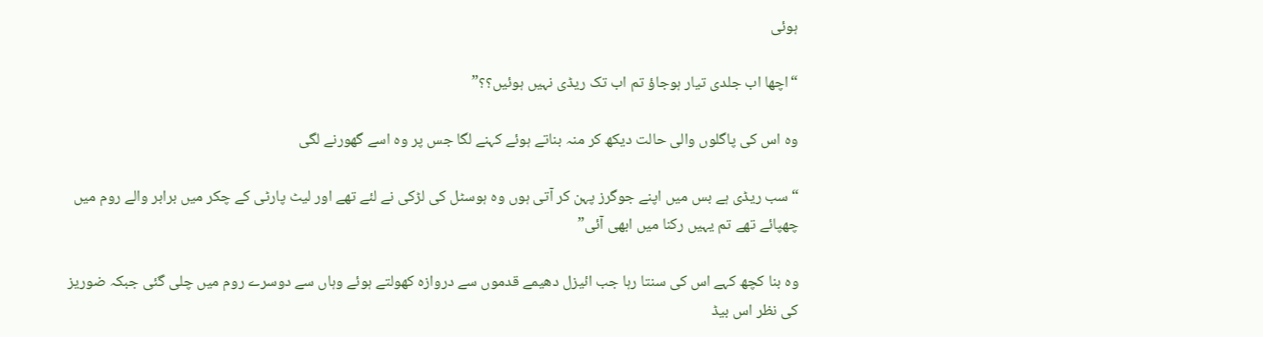ہوئی

“اچھا اب جلدی تیار ہوجاؤ تم اب تک ریڈی نہیں ہوئیں؟؟”

وہ اس کی پاگلوں والی حالت دیکھ کر منہ بناتے ہوئے کہنے لگا جس پر وہ اسے گھورنے لگی

“سب ریڈی ہے بس میں اپنے جوگرز پہن کر آتی ہوں وہ ہوسٹل کی لڑکی نے لئے تھے اور لیٹ پارٹی کے چکر میں برابر والے روم میں چھپائے تھے تم یہیں رکنا میں ابھی آئی”

وہ بنا کچھ کہے اس کی سنتا رہا جب ائیزل دھیمے قدموں سے دروازہ کھولتے ہوئے وہاں سے دوسرے روم میں چلی گئی جبکہ ضوریز کی نظر اس بیڈ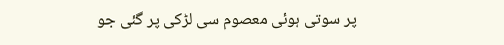پر سوتی ہوئی معصوم سی لڑکی پر گئی جو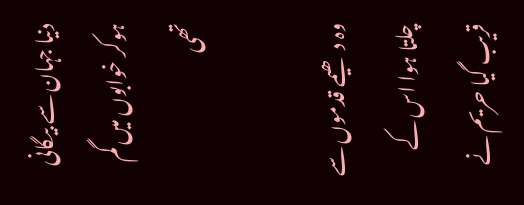دنیا جہان سے بیگانی ہوکر خوابوں میں گم تھی

وہ دھیمے قدموں سے چلتا ہوا اس کے قریب گیا حریم نے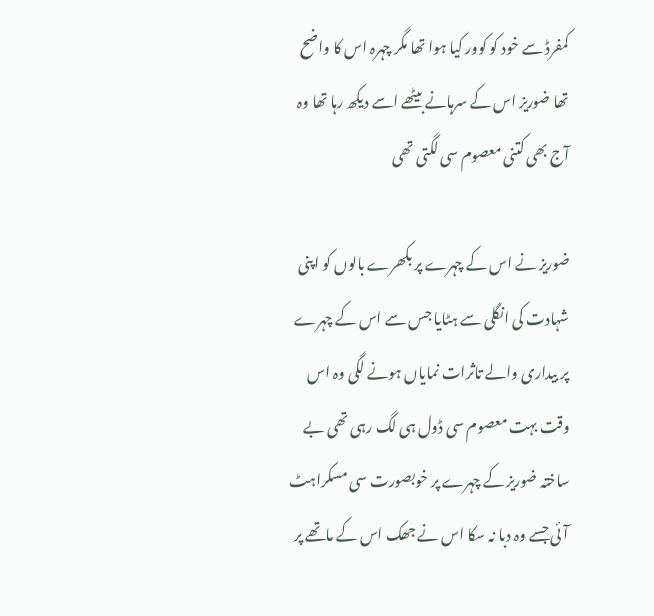کمفرڈ سے خود کو کوور کیا ہوا تھا مگر چہرہ اس کا واضح تھا ضوریز اس کے سرہانے بیٹھے اسے دیکھ رہا تھا وہ آج بھی کتنی معصوم سی لگتی تھی

ضوریز نے اس کے چہرے پر بکھرے بالوں کو اپنی شہادت کی انگلی سے ہٹایا جس سے اس کے چہرے پر بیداری والے تاثرات نمایاں ہونے لگی وہ اس وقت بہت معصوم سی ڈول ہی لگ رہی تھی بے ساختہ ضوریز کے چہرے پر خوبصورت سی مسکراہٹ آئی جسے وہ دبا نہ سکا اس نے جھک اس کے ماتھے پر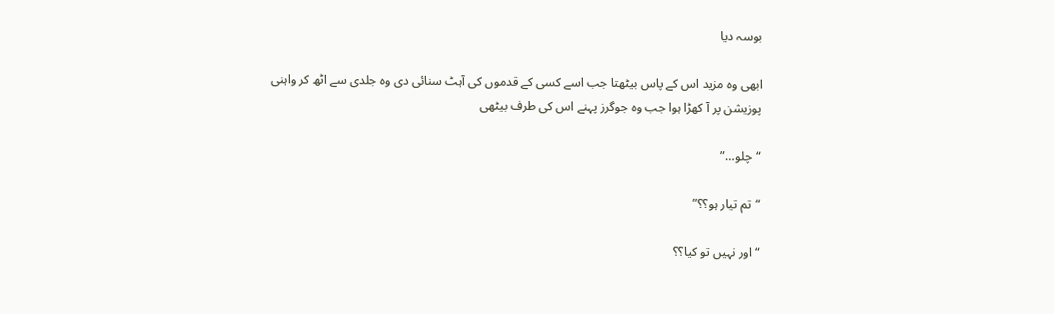بوسہ دیا

ابھی وہ مزید اس کے پاس بیٹھتا جب اسے کسی کے قدموں کی آہٹ سنائی دی وہ جلدی سے اٹھ کر واہنی پوزیشن پر آ کھڑا ہوا جب وہ جوگرز پہنے اس کی طرف بیٹھی

“چلو…”

“تم تیار ہو؟؟”

“اور نہیں تو کیا؟؟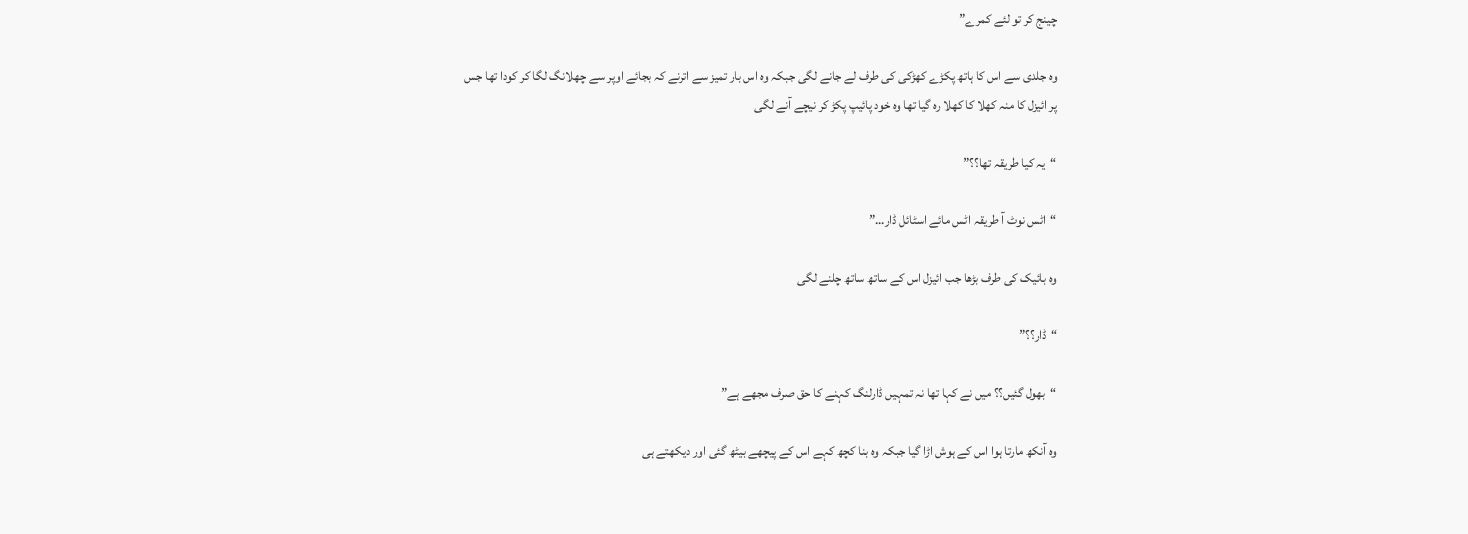چینج کر تو لئے کمرے”

وہ جلدی سے اس کا ہاتھ پکڑے کھڑکی کی طرف لے جانے لگی جبکہ وہ اس بار تمیز سے اترنے کہ بجائے اوپر سے چھلانگ لگا کر کودا تھا جس پر ائیزل کا منہ کھلا کا کھلا رہ گیا تھا وہ خود پائیپ پکڑ کر نیچے آنے لگی

“یہ کیا طریقہ تھا؟؟”

“اٹس نوٹ آ طریقہ اٹس مائے اسٹائل ڈار…”

وہ بائیک کی طرف بڑھا جب ائیزل اس کے ساتھ ساتھ چلنے لگی

“ڈار؟؟”

“بھول گئیں؟؟ میں نے کہا تھا نہ تمہیں ڈارلنگ کہنے کا حق صرف مجھے ہے”

وہ آنکھ مارتا ہوا اس کے ہوش اڑا گیا جبکہ وہ بنا کچھ کہے اس کے پیچھے بیٹھ گئی اور دیکھتے ہی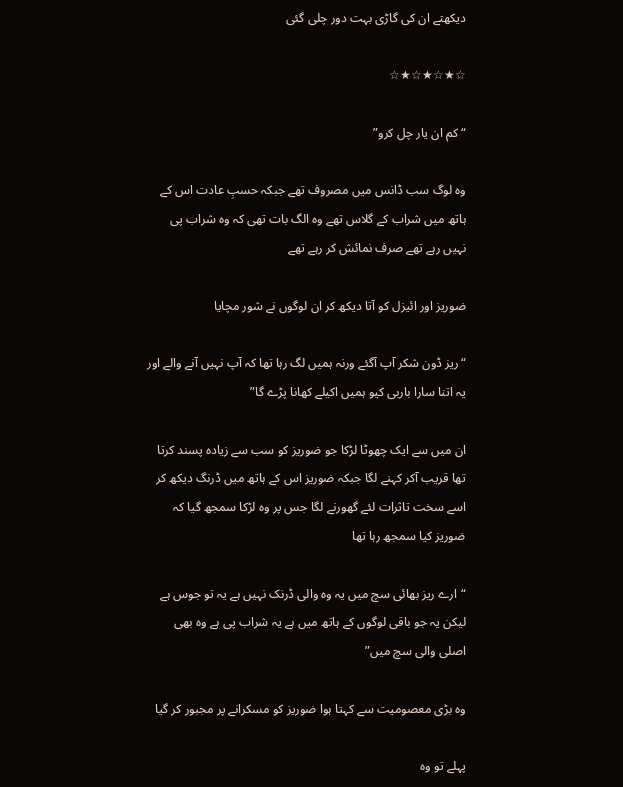دیکھتے ان کی گاڑی بہت دور چلی گئی

☆★☆★☆★☆

“کم ان یار چل کرو”

وہ لوگ سب ڈانس میں مصروف تھے جبکہ حسبِ عادت اس کے ہاتھ میں شراب کے گلاس تھے وہ الگ بات تھی کہ وہ شراب پی نہیں رہے تھے صرف نمائش کر رہے تھے

ضوریز اور ائیزل کو آتا دیکھ کر ان لوگوں نے شور مچایا

“ریز ڈون شکر آپ آگئے ورنہ ہمیں لگ رہا تھا کہ آپ نہیں آنے والے اور یہ اتنا سارا باربی کیو ہمیں اکیلے کھانا پڑے گا”

ان میں سے ایک چھوٹا لڑکا جو ضوریز کو سب سے زیادہ پسند کرتا تھا قریب آکر کہنے لگا جبکہ ضوریز اس کے ہاتھ میں ڈرنگ دیکھ کر اسے سخت تاثرات لئے گھورنے لگا جس پر وہ لڑکا سمجھ گیا کہ ضوریز کیا سمجھ رہا تھا

“ارے ریز بھائی سچ میں یہ وہ والی ڈرنک نہیں ہے یہ تو جوس ہے لیکن یہ جو باقی لوگوں کے ہاتھ میں ہے یہ شراب پی ہے وہ بھی اصلی والی سچ میں”

وہ بڑی معصومیت سے کہتا ہوا ضوریز کو مسکرانے پر مجبور کر گیا

پہلے تو وہ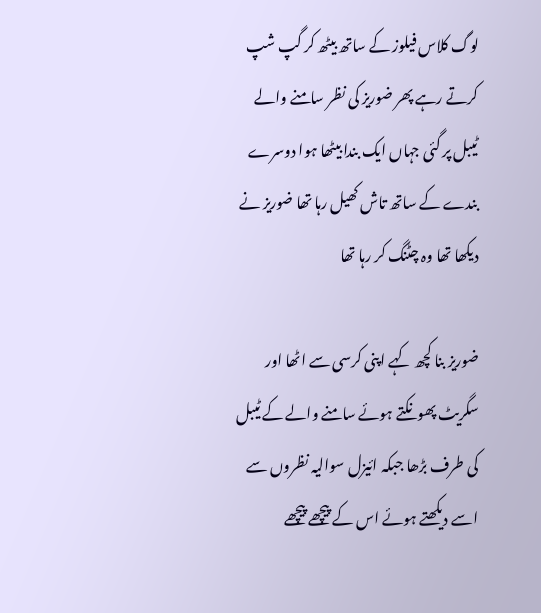لوگ کلاس فیلوز کے ساتھ بیٹھ کر گپ شپ کرتے رہے پھر ضوریز کی نظر سامنے والے ٹیبل پر گئی جہاں ایک بندا بیٹھا ہوا دوسرے بندے کے ساتھ تاش کھیل رہا تھا ضوریز نے دیکھا تھا وہ چٹنگ کر رہا تھا

ضوریز بنا کچھ کہے اپنی کرسی سے اٹھا اور سگریٹ پھونکتے ہوئے سامنے والے کے ٹیبل کی طرف بڑھا جبکہ ائیزل سوالیہ نظروں سے اسے دیکھتے ہوئے اس کے پیچھے پیچھے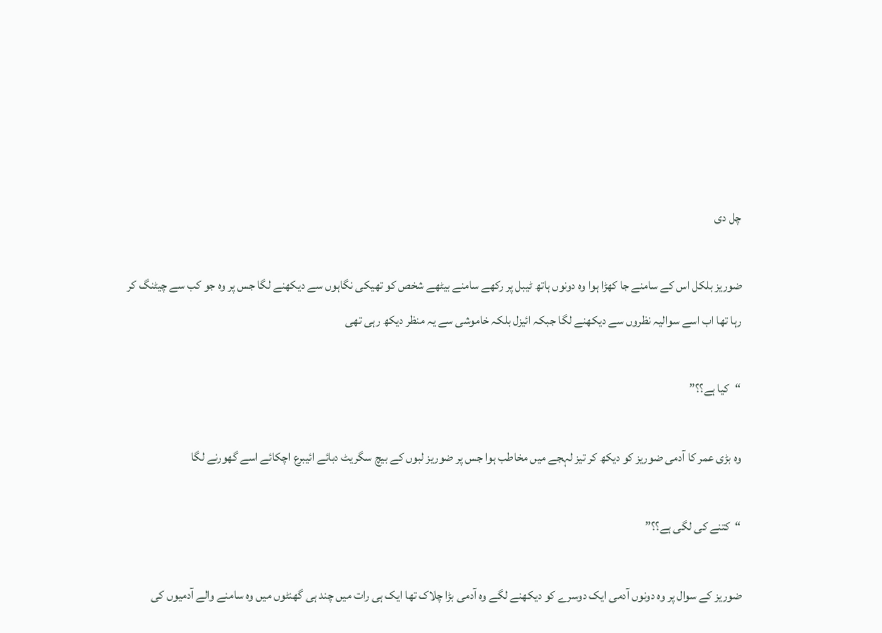چل دی

ضوریز بلکل اس کے سامنے جا کھڑا ہوا وہ دونوں ہاتھ ٹیبل پر رکھے سامنے بیٹھے شخص کو تھیکی نگاہوں سے دیکھنے لگا جس پر وہ جو کب سے چیٹنگ کر رہا تھا اب اسے سوالیہ نظروں سے دیکھنے لگا جبکہ ائیزل بلکہ خاموشی سے یہ منظر دیکھ رہی تھی

“کیا ہے؟؟”

وہ بڑی عمر کا آدمی ضوریز کو دیکھ کر تیز لہجے میں مخاطب ہوا جس پر ضوریز لبوں کے بیچ سگریٹ دبائے ائیبرع اچکائے اسے گھورنے لگا

“کتنے کی لگی ہے؟؟”

ضوریز کے سوال پر وہ دونوں آدمی ایک دوسرے کو دیکھنے لگے وہ آدمی بڑا چلاک تھا ایک ہی رات میں چند ہی گھنٹوں میں وہ سامنے والے آدمیوں کی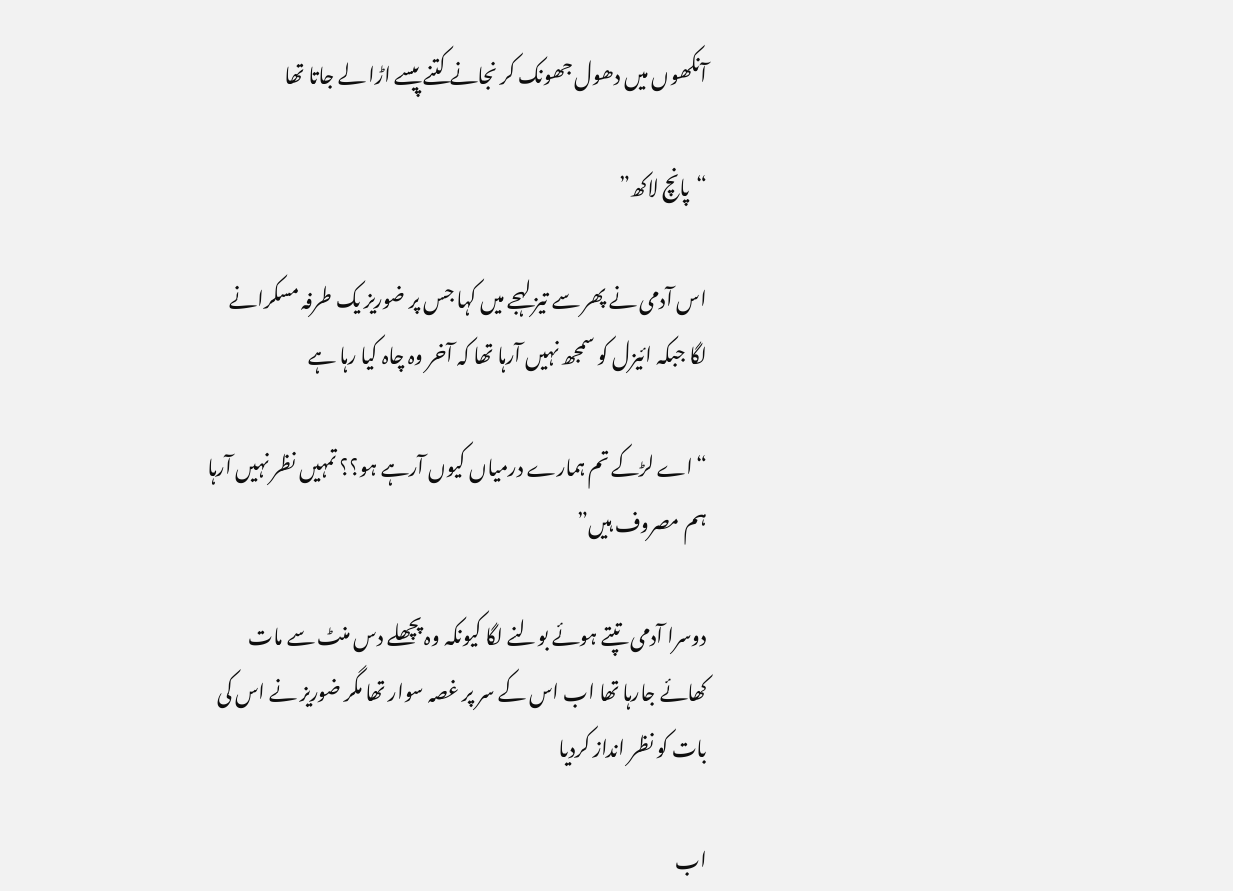آنکھوں میں دھول جھونک کر نجانے کتنے پیسے اڑا لے جاتا تھا

“پانچ لاکھ”

اس آدمی نے پھر سے تیز لہجے میں کہا جس پر ضوریز یک طرفہ مسکرانے لگا جبکہ ائیزل کو سمجھ نہیں آرہا تھا کہ آخر وہ چاہ کیا رہا ہے

“اے لڑکے تم ہمارے درمیاں کیوں آرہے ہو؟؟ تمہیں نظر نہیں آرہا ہم مصروف ہیں”

دوسرا آدمی تپتے ہوئے بولنے لگا کیونکہ وہ پچھلے دس منٹ سے مات کھائے جارہا تھا اب اس کے سر پر غصہ سوار تھا مگر ضوریز نے اس کی بات کو نظر انداز کردیا

اب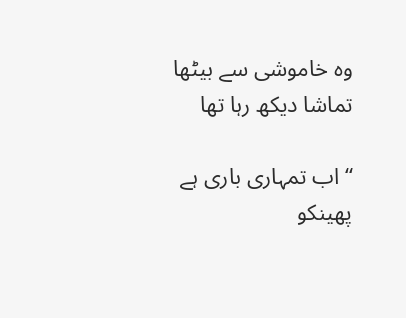وہ خاموشی سے بیٹھا تماشا دیکھ رہا تھا

“اب تمہاری باری ہے پھینکو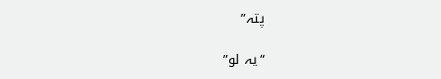پتہ”

“یہ لو”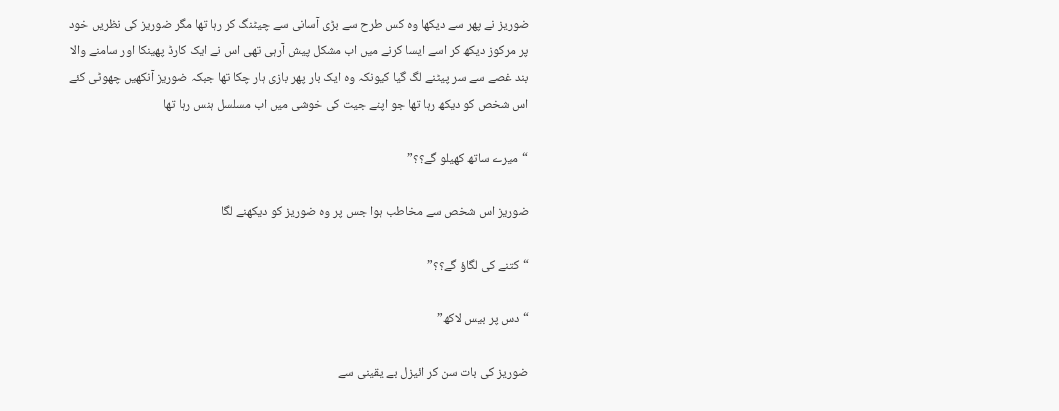ضوریز نے پھر سے دیکھا وہ کس طرح سے بڑی آسانی سے چیٹنگ کر رہا تھا مگر ضوریز کی نظریں خود پر مرکوز دیکھ کر اسے ایسا کرنے میں اب مشکل پیش آرہی تھی اس نے ایک کارڈ پھینکا اور سامنے والا بند غصے سے سر پیٹنے لگ گیا کیونکہ وہ ایک بار پھر بازی ہار چکا تھا جبکہ ضوریز آنکھیں چھوٹی کئے اس شخص کو دیکھ رہا تھا جو اپنے جیت کی خوشی میں اب مسلسل ہنس رہا تھا

“میرے ساتھ کھیلو گے؟؟”

ضوریز اس شخص سے مخاطب ہوا جس پر وہ ضوریز کو دیکھنے لگا

“کتنے کی لگاؤ گے؟؟”

“دس پر بیس لاکھ”

ضوریز کی بات سن کر ائیزل بے یقینی سے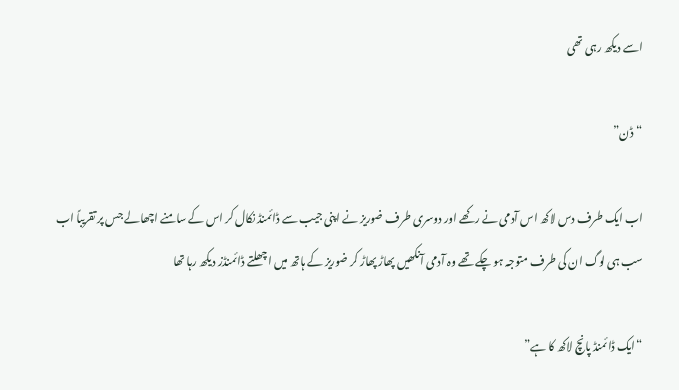اسے دیکھ رہی تھی

“ڈن”

اب ایک طرف دس لاکھ اس آدمی نے رکھے اور دوسری طرف ضوریز نے اپنی جیب سے ڈائمنڈ نکال کر اس کے سامنے اچھالے جس پر تقریباً اب سب ہی لوگ ان کی طرف متوجہ ہو چکے تھے وہ آدمی آنکھیں پھاڑ پھاڑ کر ضوریز کے ہاتھ میں اچھلتے ڈائمنڈز دیکھ رہا تھا

“ایک ڈائمنڈ پانچ لاکھ کا ہے”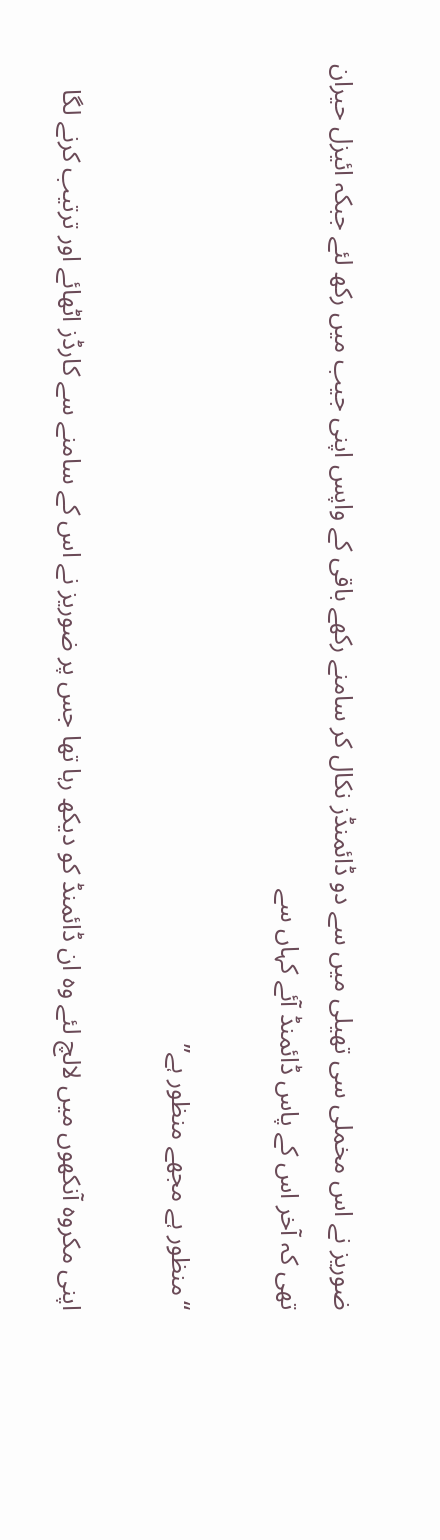ضوریز نے اس مخملی سی تھیلی میں سے دو ڈائمنڈز نکال کر سامنے رکھے باقی کے واپس اپنی جیب میں رکھ لئے جبکہ ائیزل حیران تھی کہ آخر اس کے پاس ڈائمنڈ آئے کہاں سے

“منظور ہے مجھے منظور ہے”

اپنی مکروہ آنکھوں میں لالچ لئے وہ ان ڈائمنڈ کو دیکھ رہا تھا جس پر ضوریز نے اس کے سامنے سے کارڈز اٹھائے اور ترتیب کرنے لگا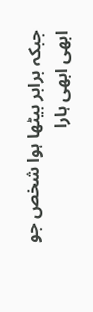جبکہ برابر بیٹھا ہوا شخص جو ابھی ابھی ہارا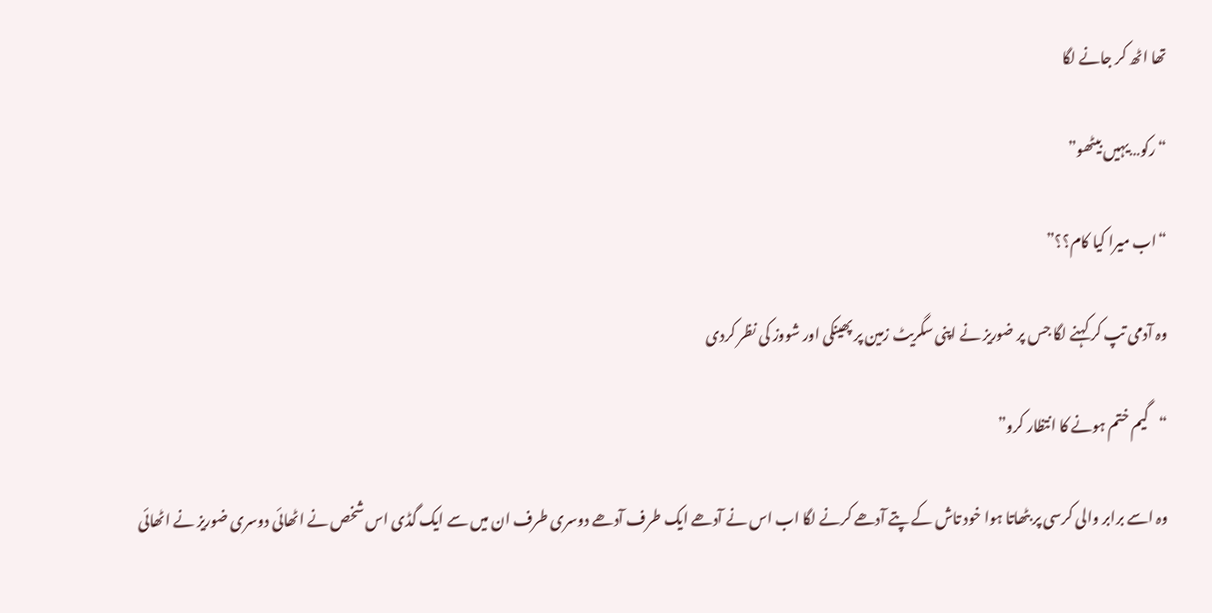تھا اٹھ کر جانے لگا

“رکو…یہیں بیٹھو”

“اب میرا کیا کام؟؟”

وہ آدمی تپ کر کہنے لگا جس پر ضوریز نے اپنی سگریٹ زمین پر پھینکی اور شووز کی نظر کردی

“گیم ختم ہونے کا انتظار کرو”

وہ اسے برابر والی کرسی پر بٹھاتا ہوا خود تاش کے پتے آدھے کرنے لگا اب اس نے آدھے ایک طرف آدھے دوسری طرف ان میں سے ایک گڈی اس شخص نے اٹھائی دوسری ضوریز نے اٹھائی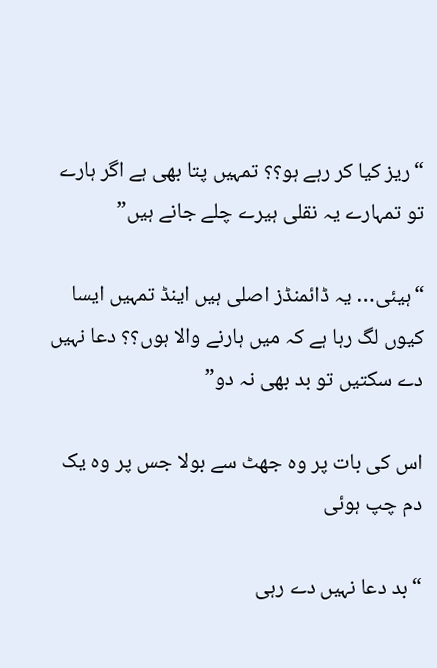“ریز کیا کر رہے ہو؟؟ تمہیں پتا بھی ہے اگر ہارے تو تمہارے یہ نقلی ہیرے چلے جانے ہیں”

“ہیئی… یہ ڈائمنڈز اصلی ہیں اینڈ تمہیں ایسا کیوں لگ رہا ہے کہ میں ہارنے والا ہوں؟؟ دعا نہیں دے سکتیں تو بد بھی نہ دو”

اس کی بات پر وہ جھٹ سے بولا جس پر وہ یک دم چپ ہوئی

“بد دعا نہیں دے رہی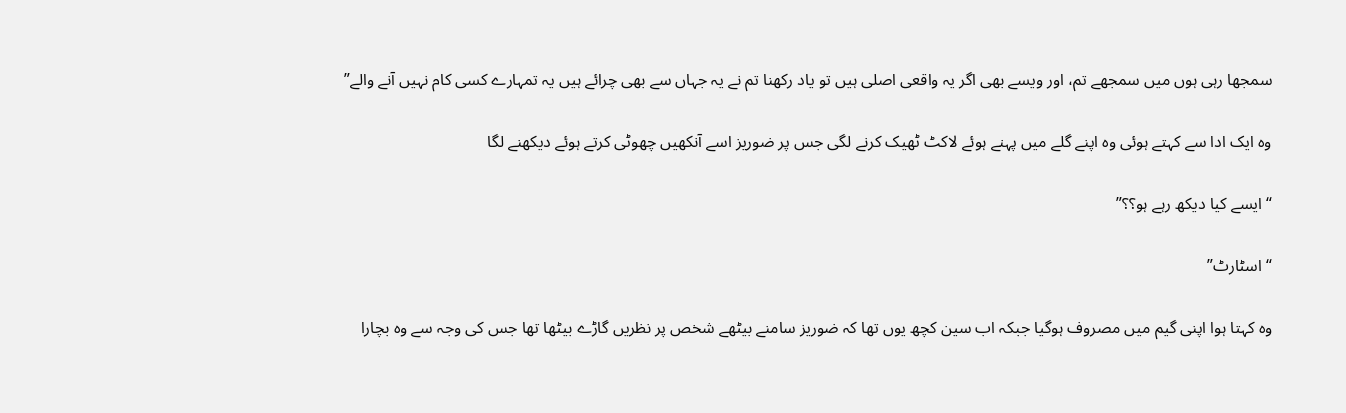سمجھا رہی ہوں میں سمجھے تم، اور ویسے بھی اگر یہ واقعی اصلی ہیں تو یاد رکھنا تم نے یہ جہاں سے بھی چرائے ہیں یہ تمہارے کسی کام نہیں آنے والے”

وہ ایک ادا سے کہتے ہوئی وہ اپنے گلے میں پہنے ہوئے لاکٹ ٹھیک کرنے لگی جس پر ضوریز اسے آنکھیں چھوٹی کرتے ہوئے دیکھنے لگا

“ایسے کیا دیکھ رہے ہو؟؟”

“اسٹارٹ”

وہ کہتا ہوا اپنی گیم میں مصروف ہوگیا جبکہ اب سین کچھ یوں تھا کہ ضوریز سامنے بیٹھے شخص پر نظریں گاڑے بیٹھا تھا جس کی وجہ سے وہ بچارا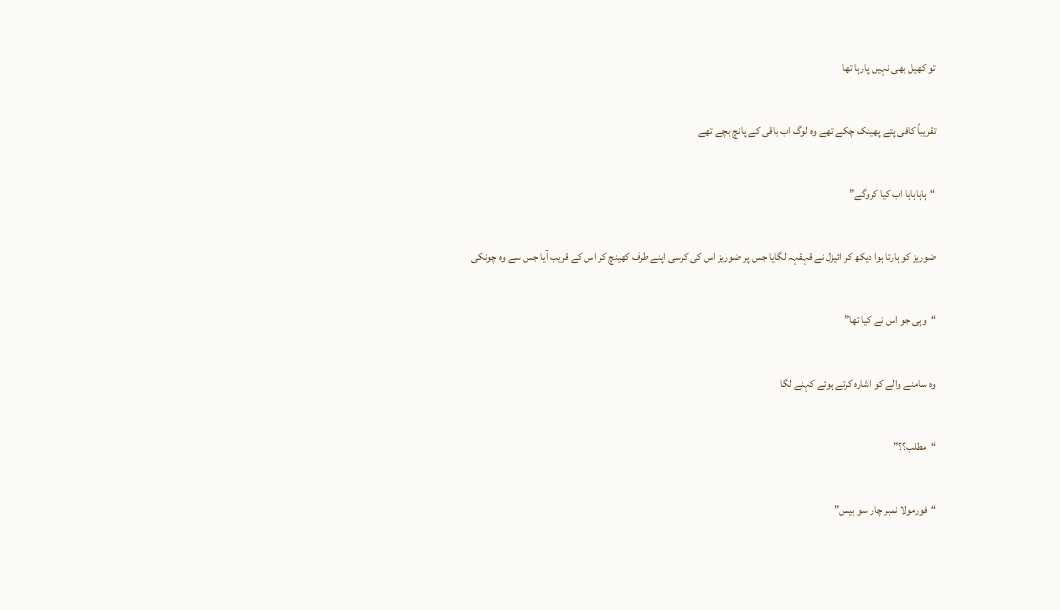تو کھیل بھی نہیں پارہا تھا

تقریباً کافی پتے پھینک چکے تھے وہ لوگ اب باقی کے پانچ بچے تھے

“ہاہاہاہا اب کیا کروگے”

ضوریز کو ہارتا ہوا دیکھ کر ائیزل نے قہقہہ لگایا جس پر ضوریز اس کی کرسی اپنے طرف کھینچ کر اس کے قریب آیا جس سے وہ چونکی

“وہی جو اس نے کیا تھا”

وہ سامنے والے کو اشارہ کرتے ہوئے کہنے لگا

“مطلب؟؟”

“فورمولا نمبر چار سو بیس”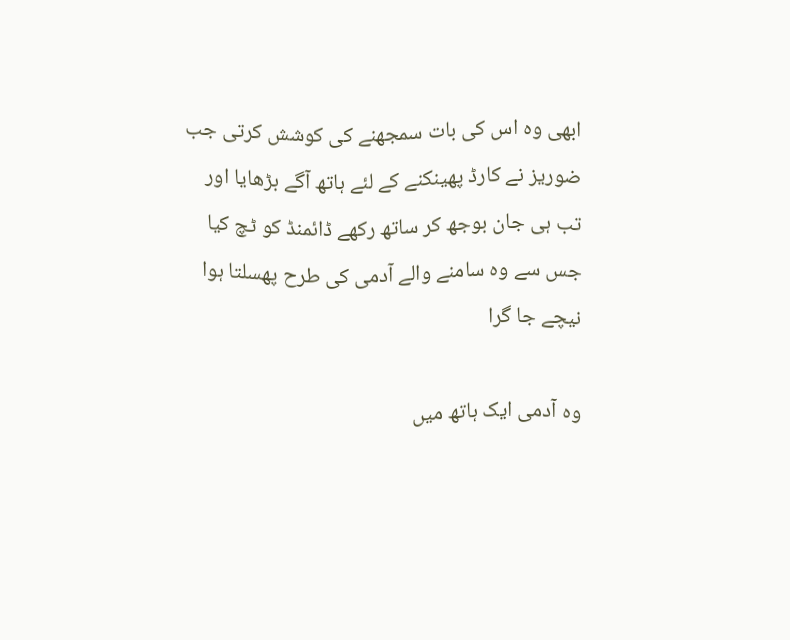ابھی وہ اس کی بات سمجھنے کی کوشش کرتی جب ضوریز نے کارڈ پھینکنے کے لئے ہاتھ آگے بڑھایا اور تب ہی جان بوجھ کر ساتھ رکھے ڈائمنڈ کو ٹچ کیا جس سے وہ سامنے والے آدمی کی طرح پھسلتا ہوا نیچے جا گرا

وہ آدمی ایک ہاتھ میں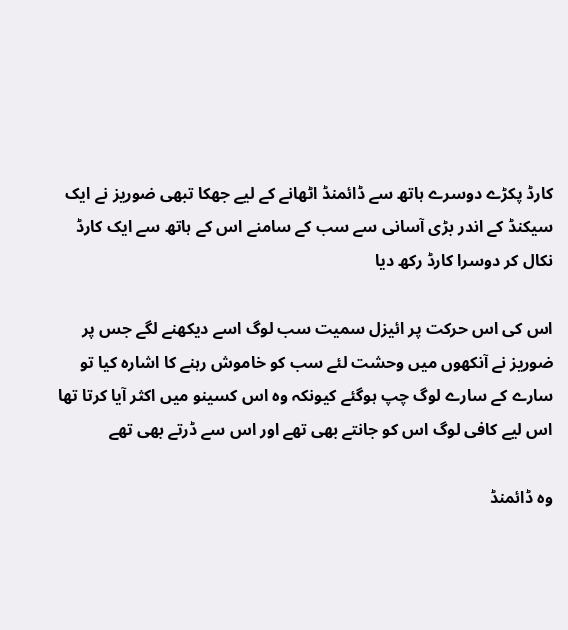کارڈ پکڑے دوسرے ہاتھ سے ڈائمنڈ اٹھانے کے لیے جھکا تبھی ضوریز نے ایک سیکنڈ کے اندر بڑی آسانی سے سب کے سامنے اس کے ہاتھ سے ایک کارڈ نکال کر دوسرا کارڈ رکھ دیا

اس کی اس حرکت پر ائیزل سمیت سب لوگ اسے دیکھنے لگے جس پر ضوریز نے آنکھوں میں وحشت لئے سب کو خاموش رہنے کا اشارہ کیا تو سارے کے سارے لوگ چپ ہوگئے کیونکہ وہ اس کسینو میں اکثر آیا کرتا تھا اس لیے کافی لوگ اس کو جانتے بھی تھے اور اس سے ڈرتے بھی تھے

وہ ڈائمنڈ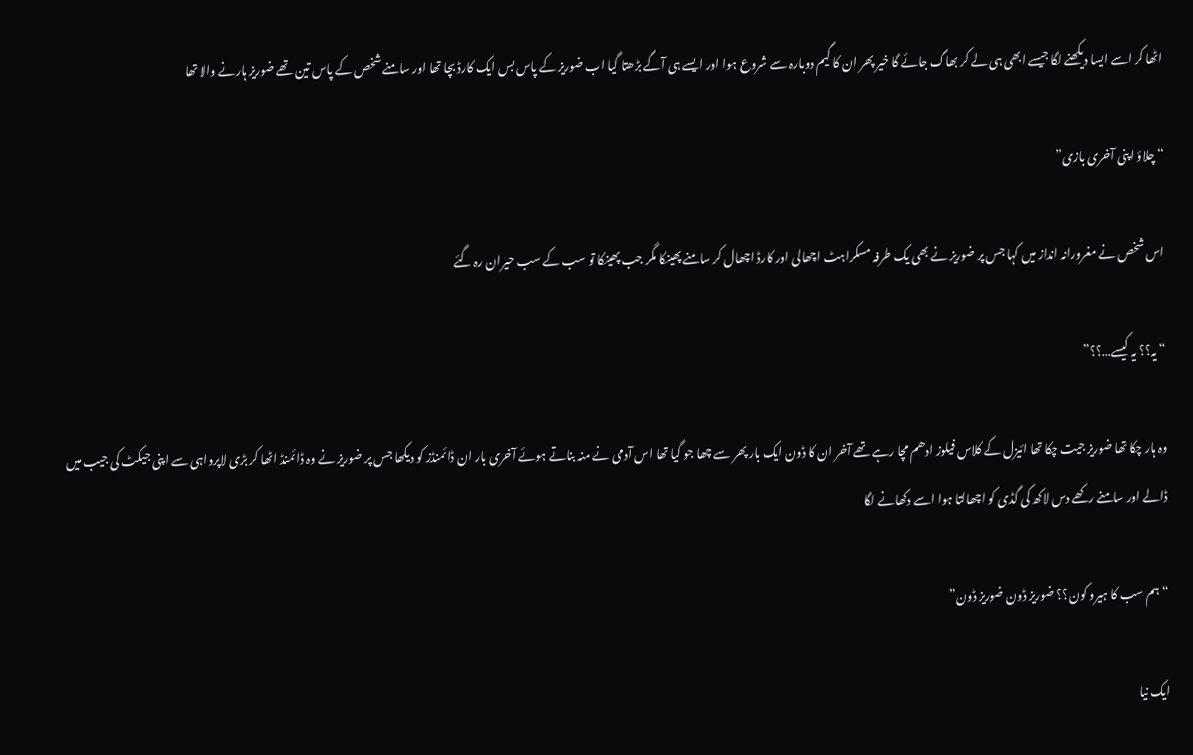اٹھا کر اسے ایسا دیکھنے لگا جیسے ابھی ہی لے کر بھاگ جائے گا خیر پھر ان کا گیم دوبارہ سے شروع ہوا اور ایسے ہی آگے بڑھتا گیا اب ضوریز کے پاس بس ایک کارڈ بچا تھا اور سامنے شخص کے پاس تین تھے ضوریز ہارنے والا تھا

“چلاؤ اپنی آخری بازی”

اس شخص نے مغرورانہ انداز میں کہا جس پر ضوریز نے بھی یک طرفہ مسکراہٹ اچھالی اور کارڈ اچھال کر سامنے پھینکا مگر جب پھینکا تو سب کے سب حیران رہ گئے

“یہ؟؟ یہ کیسے…؟؟”

وہ ہار چکا تھا ضوریز جیت چکا تھا ائیزل کے کلاس فیلوز ادھم مچا رہے تھے آخر ان کا ڈون ایک بار پھر سے چھا جو گیا تھا اس آدمی نے منہ بناتے ہوئے آخری بار ان ڈائمنڈز کو دیکھا جس پر ضوریز نے وہ ڈائمنڈ اٹھا کر بڑی لاپرواہی سے اپنی جیکٹ کی جیب میں ڈالے اور سامنے رکھے دس لاکھ کی گڈی کو اچھالتا ہوا اسے دکھانے لگا

“ہم سب کا ہیرو کون؟؟ ضوریز ڈون ضوریز ڈون”

ایک نیا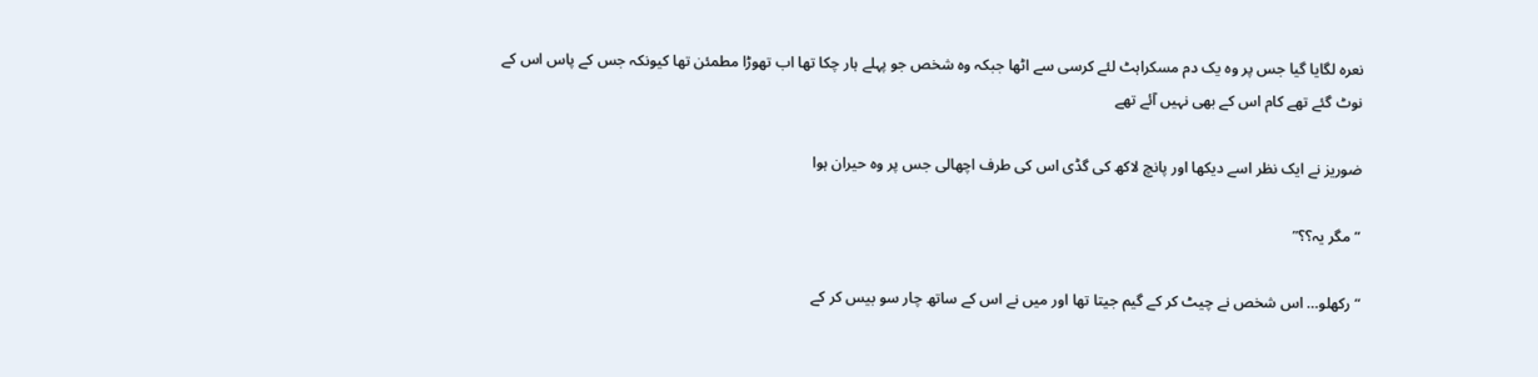نعرہ لگایا گیا جس پر وہ یک دم مسکراہٹ لئے کرسی سے اٹھا جبکہ وہ شخص جو پہلے ہار چکا تھا اب تھوڑا مطمئن تھا کیونکہ جس کے پاس اس کے نوٹ گئے تھے کام اس کے بھی نہیں آئے تھے

ضوریز نے ایک نظر اسے دیکھا اور پانچ لاکھ کی گڈی اس کی طرف اچھالی جس پر وہ حیران ہوا

“مگر یہ؟؟”

“رکھلو… اس شخص نے چیٹ کر کے گیم جیتا تھا اور میں نے اس کے ساتھ چار سو بیس کر کے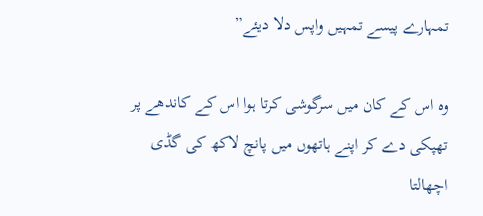تمہارے پیسے تمہیں واپس دلا دیئے”

وہ اس کے کان میں سرگوشی کرتا ہوا اس کے کاندھے پر تھپکی دے کر اپنے ہاتھوں میں پانچ لاکھ کی گڈی اچھالتا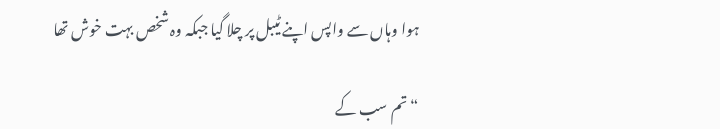ہوا وہاں سے واپس اپنے ٹیبل پر چلا گیا جبکہ وہ شخص بہت خوش تھا

“تم سب کے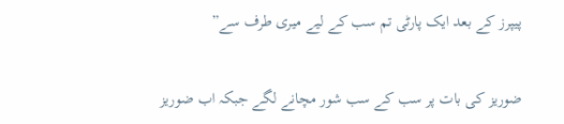پیپرز کے بعد ایک پارٹی تم سب کے لیے میری طرف سے”

ضوریز کی بات پر سب کے سب شور مچانے لگے جبکہ اب ضوریز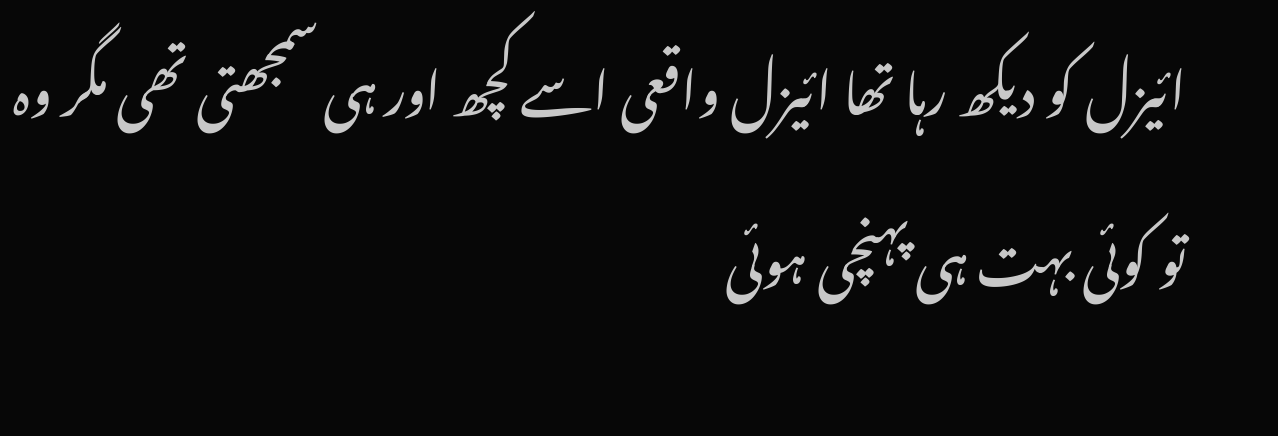ائیزل کو دیکھ رہا تھا ائیزل واقعی اسے کچھ اور ہی سمجھتی تھی مگر وہ تو کوئی بہت ہی پہنچی ہوئی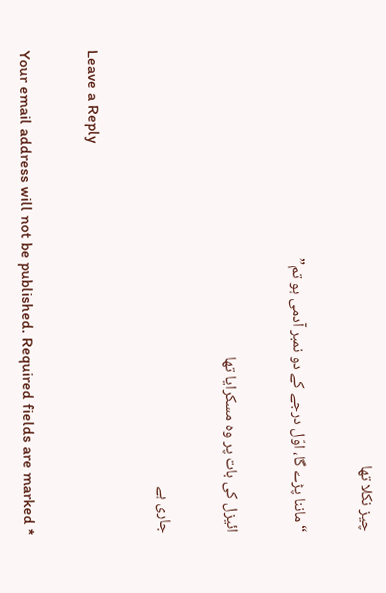چیز نکلا تھا

“ماننا پڑے گا، اوّل درجے کے دو نمبر آدمی ہو تم”

ائیزل کی بات پر وہ مسکرایا تھا

جاری ہے

Leave a Reply

Your email address will not be published. Required fields are marked *